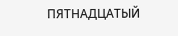ПЯТНАДЦАТЫЙ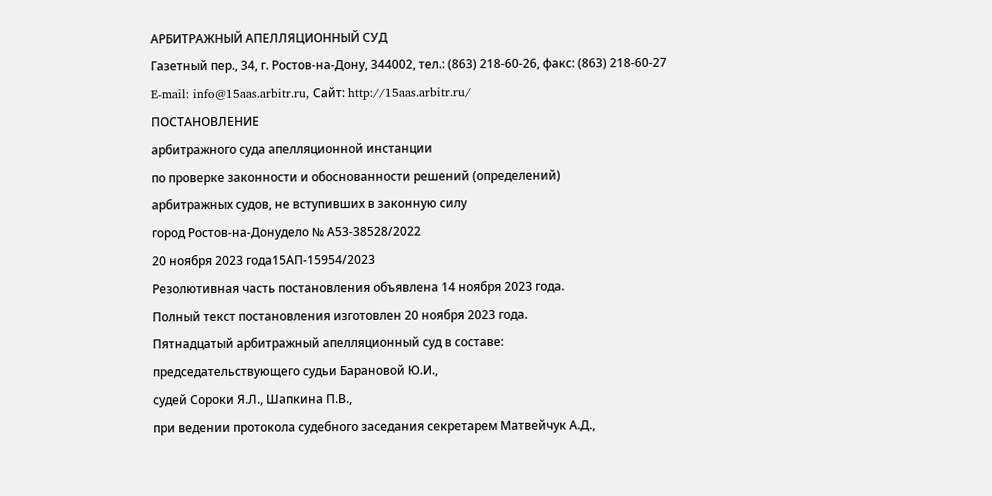АРБИТРАЖНЫЙ АПЕЛЛЯЦИОННЫЙ СУД
Газетный пер., 34, г. Ростов-на-Дону, 344002, тел.: (863) 218-60-26, факс: (863) 218-60-27
E-mail: info@15aas.arbitr.ru, Сайт: http://15aas.arbitr.ru/
ПОСТАНОВЛЕНИЕ
арбитражного суда апелляционной инстанции
по проверке законности и обоснованности решений (определений)
арбитражных судов, не вступивших в законную силу
город Ростов-на-Донудело № А53-38528/2022
20 ноября 2023 года15АП-15954/2023
Резолютивная часть постановления объявлена 14 ноября 2023 года.
Полный текст постановления изготовлен 20 ноября 2023 года.
Пятнадцатый арбитражный апелляционный суд в составе:
председательствующего судьи Барановой Ю.И.,
судей Сороки Я.Л., Шапкина П.В.,
при ведении протокола судебного заседания секретарем Матвейчук А.Д.,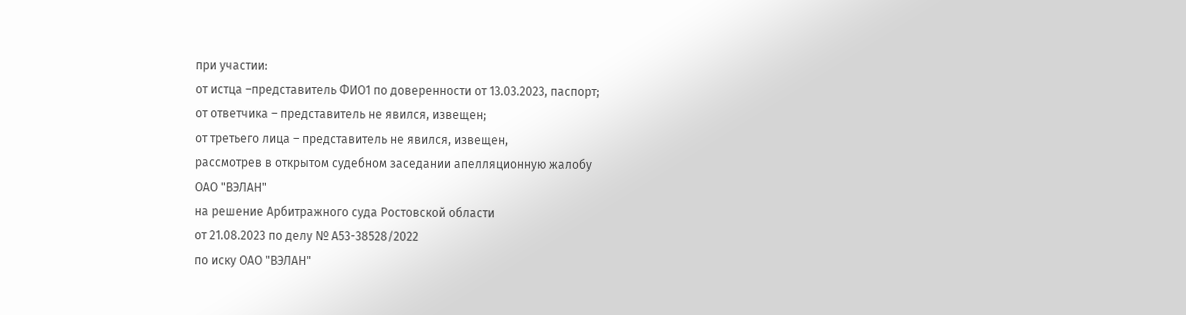при участии:
от истца –представитель ФИО1 по доверенности от 13.03.2023, паспорт;
от ответчика – представитель не явился, извещен;
от третьего лица – представитель не явился, извещен,
рассмотрев в открытом судебном заседании апелляционную жалобу
ОАО "ВЭЛАН"
на решение Арбитражного суда Ростовской области
от 21.08.2023 по делу № А53-38528/2022
по иску ОАО "ВЭЛАН"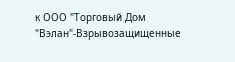к ООО "Торговый Дом "Вэлан"-Взрывозащищенные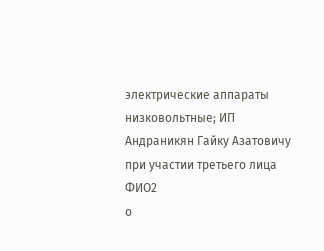электрические аппараты низковольтные; ИП Андраникян Гайку Азатовичу
при участии третьего лица ФИО2
о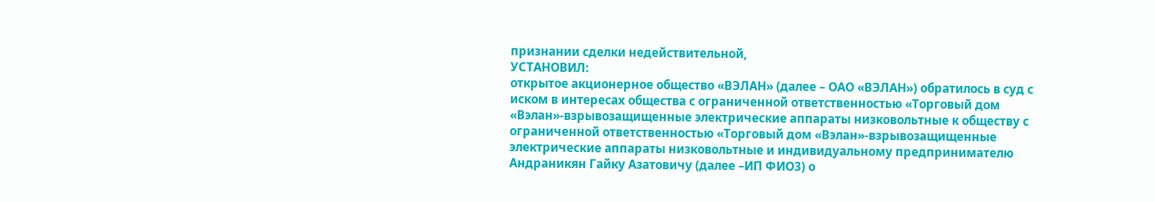признании сделки недействительной,
УСТАНОВИЛ:
открытое акционерное общество «ВЭЛАН» (далее – ОАО «ВЭЛАН») обратилось в суд с иском в интересах общества с ограниченной ответственностью «Торговый дом «Вэлан»-взрывозащищенные электрические аппараты низковольтные к обществу с ограниченной ответственностью «Торговый дом «Вэлан»-взрывозащищенные электрические аппараты низковольтные и индивидуальному предпринимателю Андраникян Гайку Азатовичу (далее –ИП ФИО3) о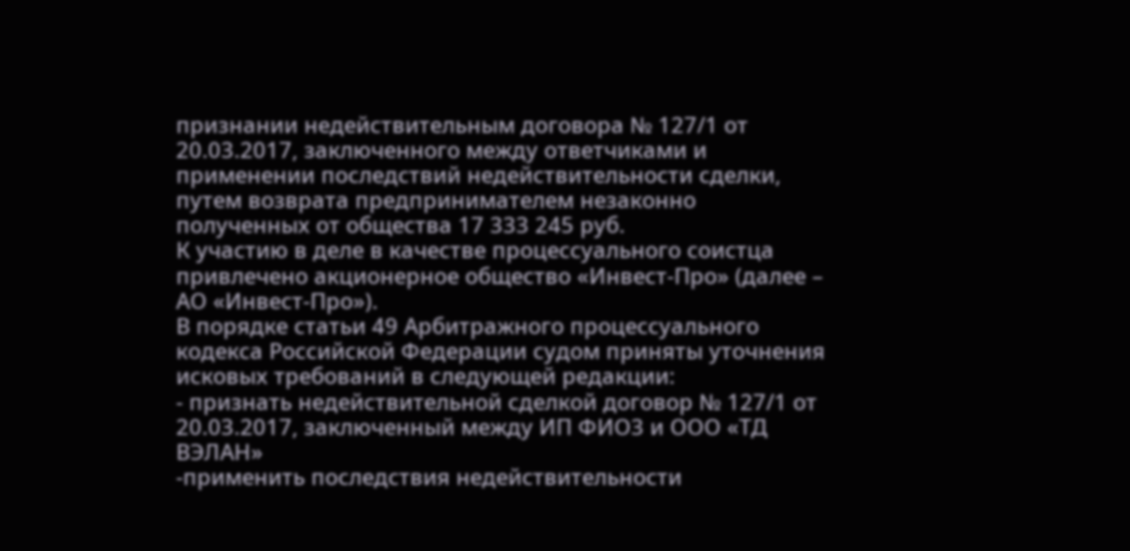признании недействительным договора № 127/1 от 20.03.2017, заключенного между ответчиками и применении последствий недействительности сделки, путем возврата предпринимателем незаконно полученных от общества 17 333 245 руб.
К участию в деле в качестве процессуального соистца привлечено акционерное общество «Инвест-Про» (далее – АО «Инвест-Про»).
В порядке статьи 49 Арбитражного процессуального кодекса Российской Федерации судом приняты уточнения исковых требований в следующей редакции:
- признать недействительной сделкой договор № 127/1 от 20.03.2017, заключенный между ИП ФИО3 и ООО «ТД ВЭЛАН»
-применить последствия недействительности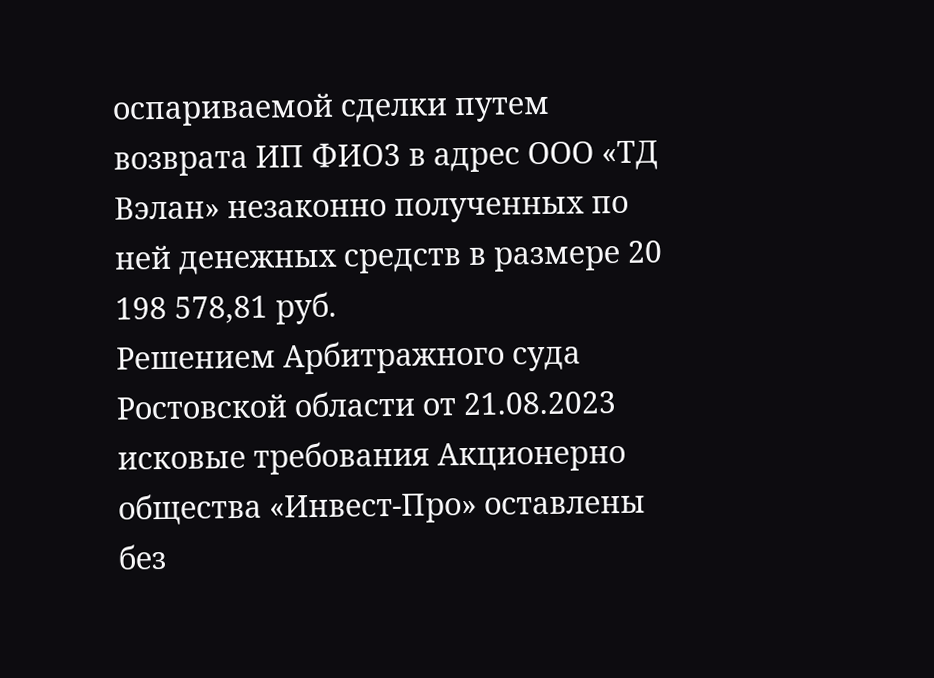оспариваемой сделки путем возврата ИП ФИО3 в адрес ООО «ТД Вэлан» незаконно полученных по ней денежных средств в размере 20 198 578,81 руб.
Решением Арбитражного суда Ростовской области от 21.08.2023 исковые требования Акционерно общества «Инвест-Про» оставлены без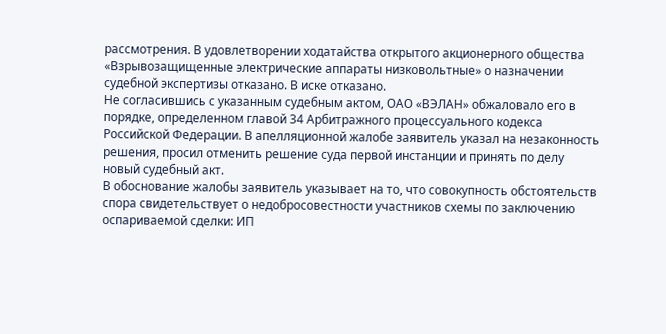рассмотрения. В удовлетворении ходатайства открытого акционерного общества «Взрывозащищенные электрические аппараты низковольтные» о назначении судебной экспертизы отказано. В иске отказано.
Не согласившись с указанным судебным актом, ОАО «ВЭЛАН» обжаловало его в порядке, определенном главой 34 Арбитражного процессуального кодекса Российской Федерации. В апелляционной жалобе заявитель указал на незаконность решения, просил отменить решение суда первой инстанции и принять по делу новый судебный акт.
В обоснование жалобы заявитель указывает на то, что совокупность обстоятельств спора свидетельствует о недобросовестности участников схемы по заключению оспариваемой сделки: ИП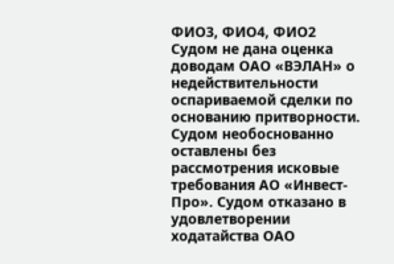ФИО3, ФИО4, ФИО2 Судом не дана оценка доводам ОАО «ВЭЛАН» о недействительности оспариваемой сделки по основанию притворности. Судом необоснованно оставлены без рассмотрения исковые требования АО «Инвест-Про». Судом отказано в удовлетворении ходатайства ОАО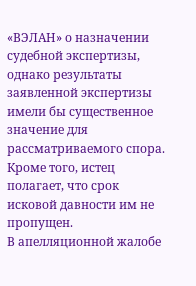«ВЭЛАН» о назначении судебной экспертизы, однако результаты заявленной экспертизы имели бы существенное значение для рассматриваемого спора. Кроме того, истец полагает, что срок исковой давности им не пропущен.
В апелляционной жалобе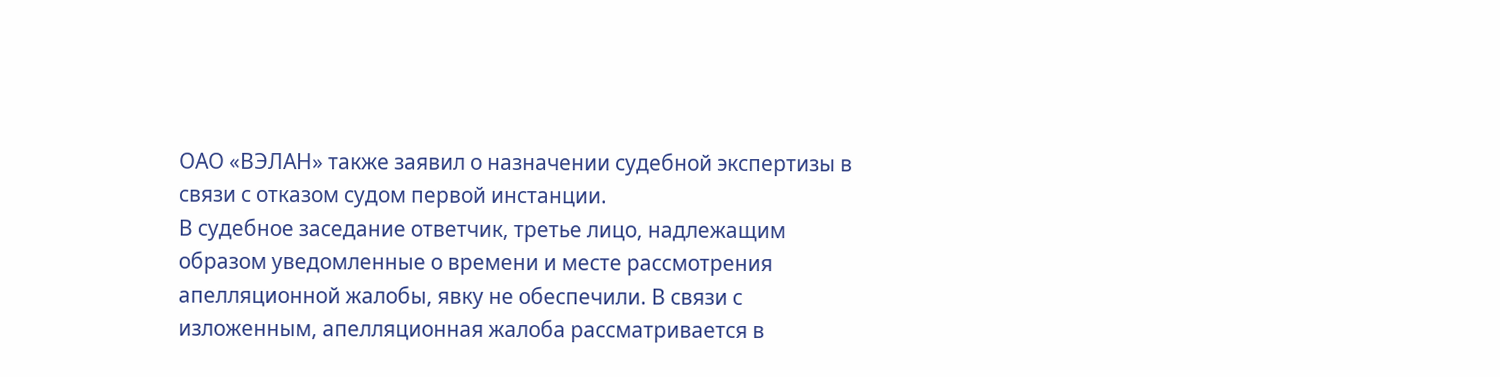ОАО «ВЭЛАН» также заявил о назначении судебной экспертизы в связи с отказом судом первой инстанции.
В судебное заседание ответчик, третье лицо, надлежащим образом уведомленные о времени и месте рассмотрения апелляционной жалобы, явку не обеспечили. В связи с изложенным, апелляционная жалоба рассматривается в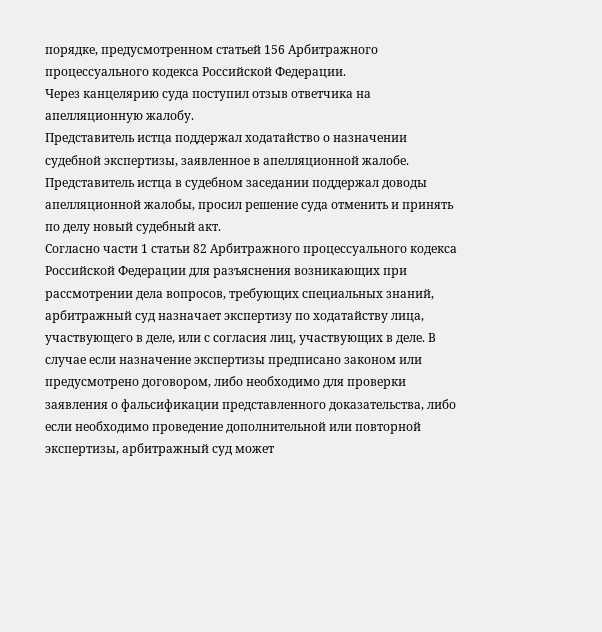порядке, предусмотренном статьей 156 Арбитражного процессуального кодекса Российской Федерации.
Через канцелярию суда поступил отзыв ответчика на апелляционную жалобу.
Представитель истца поддержал ходатайство о назначении судебной экспертизы, заявленное в апелляционной жалобе.
Представитель истца в судебном заседании поддержал доводы апелляционной жалобы, просил решение суда отменить и принять по делу новый судебный акт.
Согласно части 1 статьи 82 Арбитражного процессуального кодекса Российской Федерации для разъяснения возникающих при рассмотрении дела вопросов, требующих специальных знаний, арбитражный суд назначает экспертизу по ходатайству лица, участвующего в деле, или с согласия лиц, участвующих в деле. В случае если назначение экспертизы предписано законом или предусмотрено договором, либо необходимо для проверки заявления о фальсификации представленного доказательства, либо если необходимо проведение дополнительной или повторной экспертизы, арбитражный суд может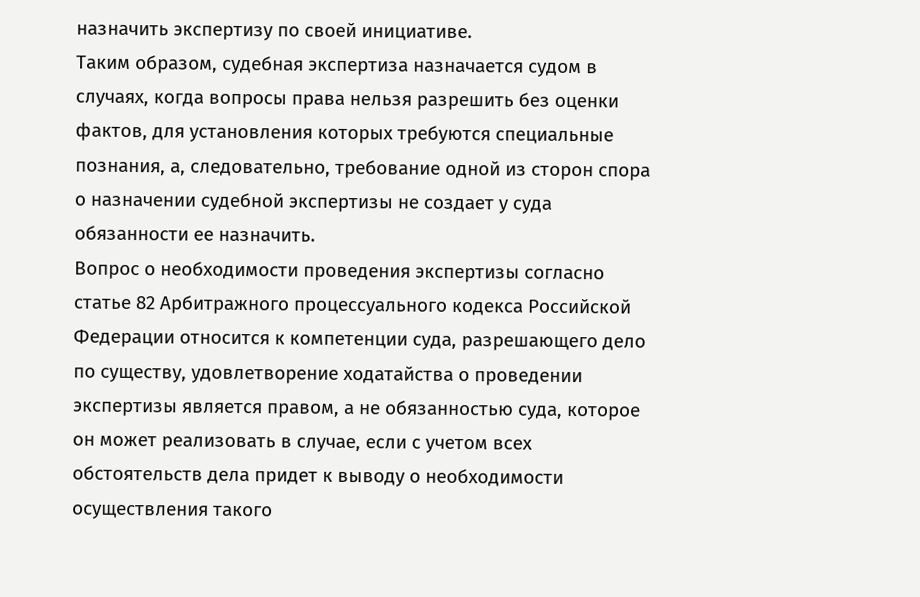назначить экспертизу по своей инициативе.
Таким образом, судебная экспертиза назначается судом в случаях, когда вопросы права нельзя разрешить без оценки фактов, для установления которых требуются специальные познания, а, следовательно, требование одной из сторон спора о назначении судебной экспертизы не создает у суда обязанности ее назначить.
Вопрос о необходимости проведения экспертизы согласно статье 82 Арбитражного процессуального кодекса Российской Федерации относится к компетенции суда, разрешающего дело по существу, удовлетворение ходатайства о проведении экспертизы является правом, а не обязанностью суда, которое он может реализовать в случае, если с учетом всех обстоятельств дела придет к выводу о необходимости осуществления такого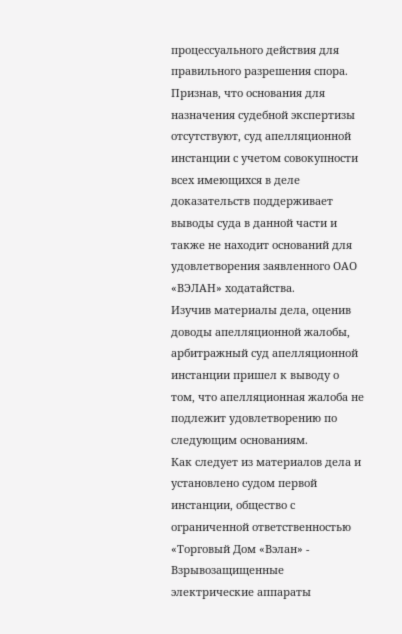процессуального действия для правильного разрешения спора.
Признав, что основания для назначения судебной экспертизы отсутствуют, суд апелляционной инстанции с учетом совокупности всех имеющихся в деле доказательств поддерживает выводы суда в данной части и также не находит оснований для удовлетворения заявленного ОАО «ВЭЛАН» ходатайства.
Изучив материалы дела, оценив доводы апелляционной жалобы, арбитражный суд апелляционной инстанции пришел к выводу о том, что апелляционная жалоба не подлежит удовлетворению по следующим основаниям.
Как следует из материалов дела и установлено судом первой инстанции, общество с ограниченной ответственностью «Торговый Дом «Вэлан» - Взрывозащищенные электрические аппараты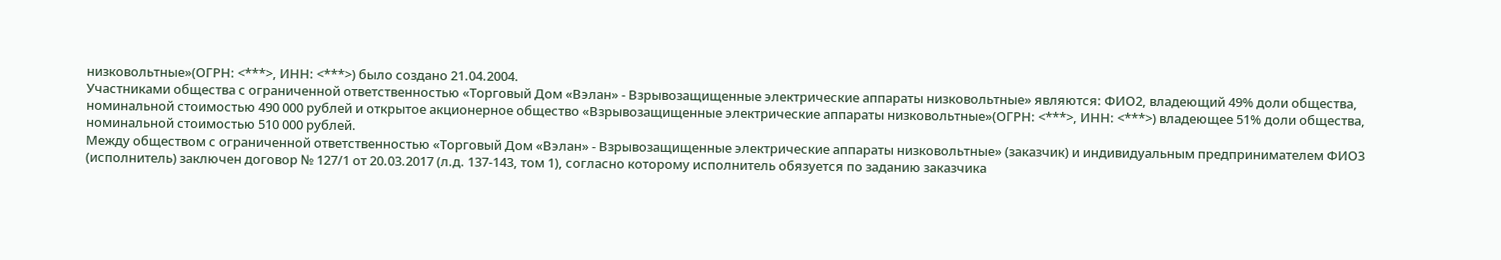низковольтные»(ОГРН: <***>, ИНН: <***>) было создано 21.04.2004.
Участниками общества с ограниченной ответственностью «Торговый Дом «Вэлан» - Взрывозащищенные электрические аппараты низковольтные» являются: ФИО2, владеющий 49% доли общества, номинальной стоимостью 490 000 рублей и открытое акционерное общество «Взрывозащищенные электрические аппараты низковольтные»(ОГРН: <***>, ИНН: <***>) владеющее 51% доли общества, номинальной стоимостью 510 000 рублей.
Между обществом с ограниченной ответственностью «Торговый Дом «Вэлан» - Взрывозащищенные электрические аппараты низковольтные» (заказчик) и индивидуальным предпринимателем ФИО3 (исполнитель) заключен договор № 127/1 от 20.03.2017 (л.д. 137-143, том 1), согласно которому исполнитель обязуется по заданию заказчика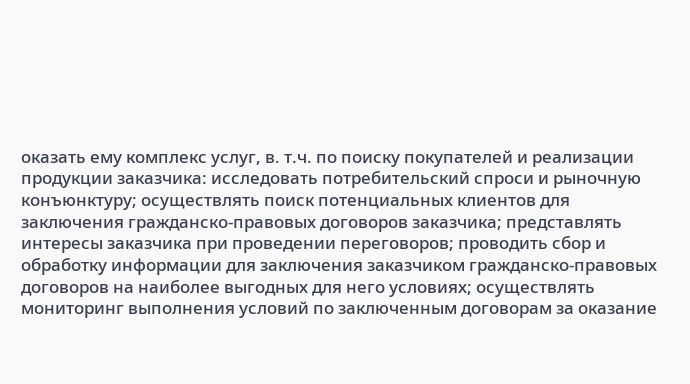оказать ему комплекс услуг, в. т.ч. по поиску покупателей и реализации продукции заказчика: исследовать потребительский спроси и рыночную конъюнктуру; осуществлять поиск потенциальных клиентов для заключения гражданско-правовых договоров заказчика; представлять интересы заказчика при проведении переговоров; проводить сбор и обработку информации для заключения заказчиком гражданско-правовых договоров на наиболее выгодных для него условиях; осуществлять мониторинг выполнения условий по заключенным договорам за оказание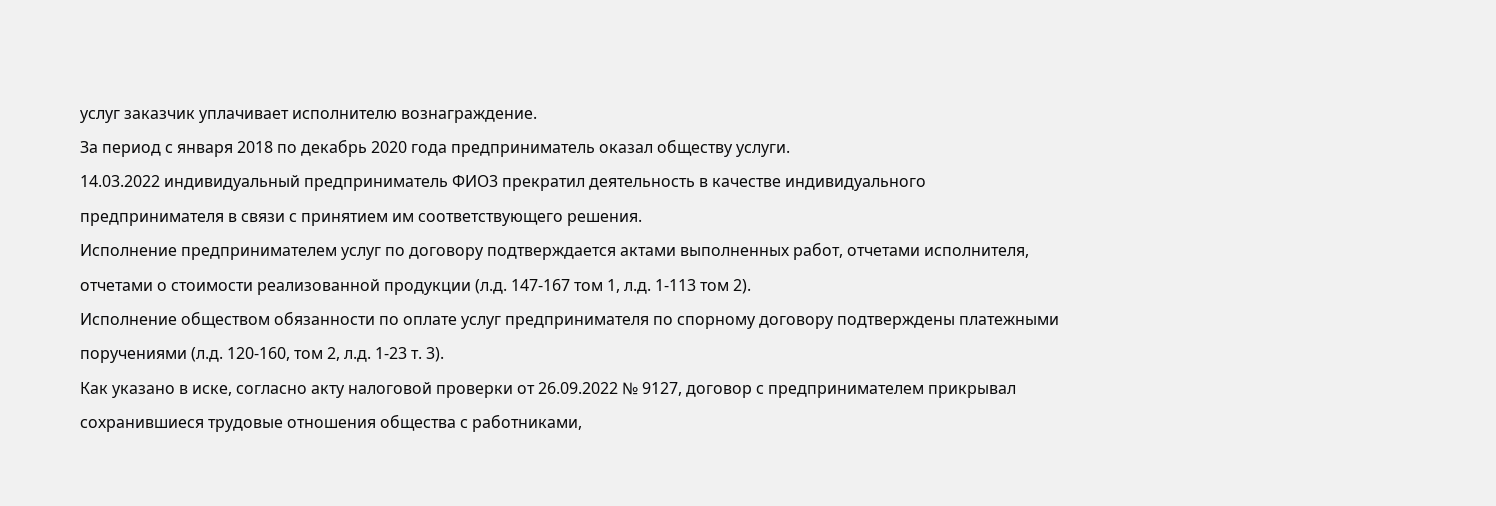услуг заказчик уплачивает исполнителю вознаграждение.
За период с января 2018 по декабрь 2020 года предприниматель оказал обществу услуги.
14.03.2022 индивидуальный предприниматель ФИО3 прекратил деятельность в качестве индивидуального предпринимателя в связи с принятием им соответствующего решения.
Исполнение предпринимателем услуг по договору подтверждается актами выполненных работ, отчетами исполнителя, отчетами о стоимости реализованной продукции (л.д. 147-167 том 1, л.д. 1-113 том 2).
Исполнение обществом обязанности по оплате услуг предпринимателя по спорному договору подтверждены платежными поручениями (л.д. 120-160, том 2, л.д. 1-23 т. 3).
Как указано в иске, согласно акту налоговой проверки от 26.09.2022 № 9127, договор с предпринимателем прикрывал сохранившиеся трудовые отношения общества с работниками,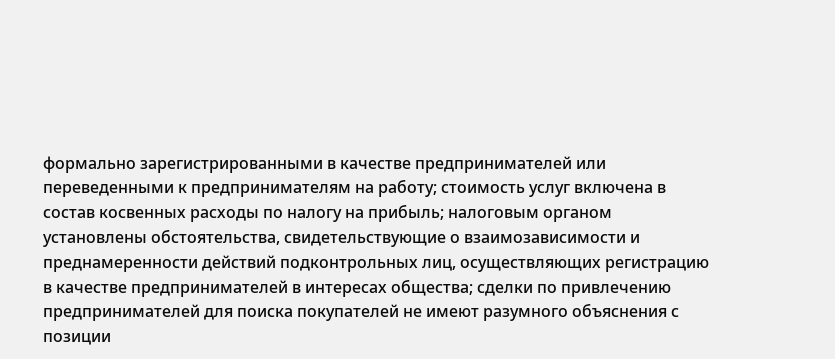формально зарегистрированными в качестве предпринимателей или переведенными к предпринимателям на работу; стоимость услуг включена в состав косвенных расходы по налогу на прибыль; налоговым органом установлены обстоятельства, свидетельствующие о взаимозависимости и преднамеренности действий подконтрольных лиц, осуществляющих регистрацию в качестве предпринимателей в интересах общества; сделки по привлечению предпринимателей для поиска покупателей не имеют разумного объяснения с позиции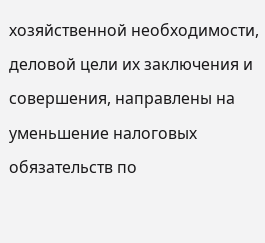хозяйственной необходимости, деловой цели их заключения и совершения, направлены на уменьшение налоговых обязательств по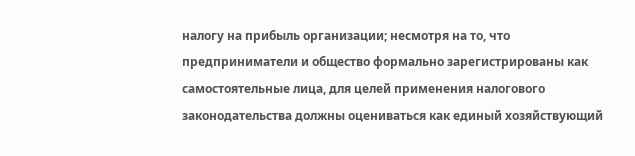налогу на прибыль организации; несмотря на то, что предприниматели и общество формально зарегистрированы как самостоятельные лица, для целей применения налогового законодательства должны оцениваться как единый хозяйствующий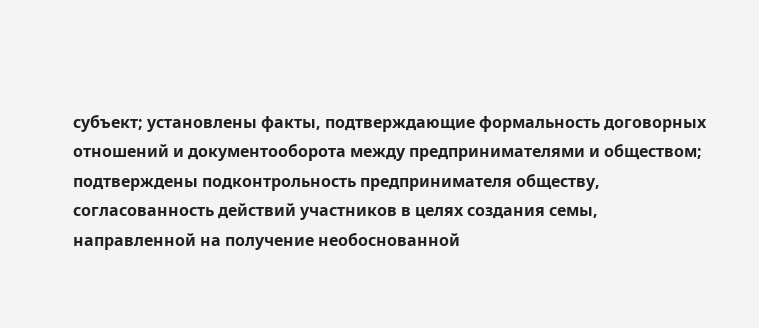субъект; установлены факты, подтверждающие формальность договорных отношений и документооборота между предпринимателями и обществом; подтверждены подконтрольность предпринимателя обществу, согласованность действий участников в целях создания семы, направленной на получение необоснованной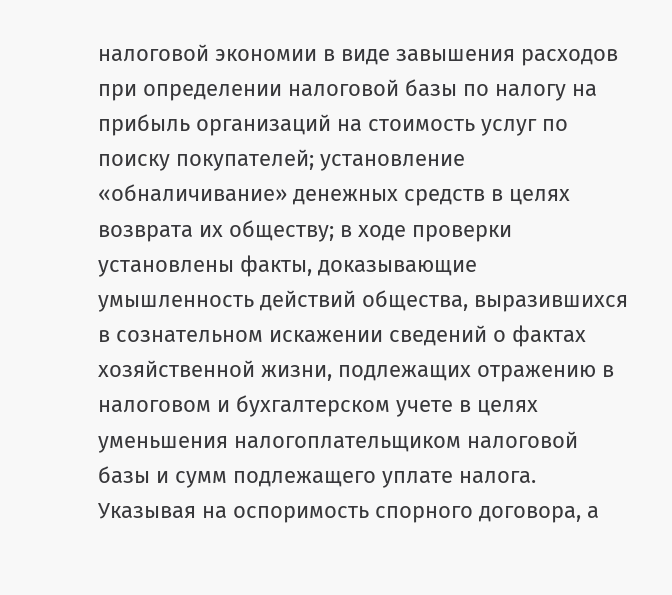налоговой экономии в виде завышения расходов при определении налоговой базы по налогу на прибыль организаций на стоимость услуг по поиску покупателей; установление «обналичивание» денежных средств в целях возврата их обществу; в ходе проверки установлены факты, доказывающие умышленность действий общества, выразившихся в сознательном искажении сведений о фактах хозяйственной жизни, подлежащих отражению в налоговом и бухгалтерском учете в целях уменьшения налогоплательщиком налоговой базы и сумм подлежащего уплате налога.
Указывая на оспоримость спорного договора, а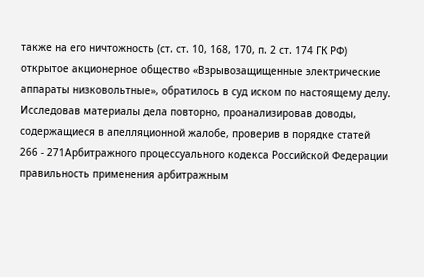также на его ничтожность (ст. ст. 10, 168, 170, п. 2 ст. 174 ГК РФ) открытое акционерное общество «Взрывозащищенные электрические аппараты низковольтные», обратилось в суд иском по настоящему делу.
Исследовав материалы дела повторно, проанализировав доводы, содержащиеся в апелляционной жалобе, проверив в порядке статей 266 - 271Арбитражного процессуального кодекса Российской Федерации правильность применения арбитражным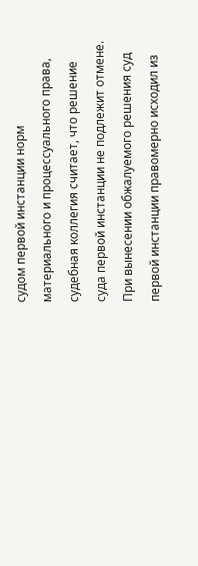судом первой инстанции норм материального и процессуального права, судебная коллегия считает, что решение суда первой инстанции не подлежит отмене.
При вынесении обжалуемого решения суд первой инстанции правомерно исходил из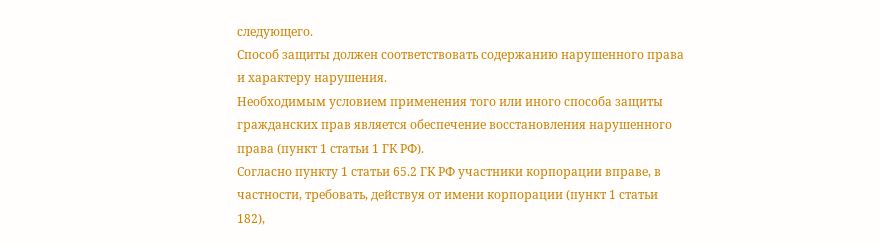следующего.
Способ защиты должен соответствовать содержанию нарушенного права и характеру нарушения.
Необходимым условием применения того или иного способа защиты гражданских прав является обеспечение восстановления нарушенного права (пункт 1 статьи 1 ГК РФ).
Согласно пункту 1 статьи 65.2 ГК РФ участники корпорации вправе, в частности, требовать, действуя от имени корпорации (пункт 1 статьи 182),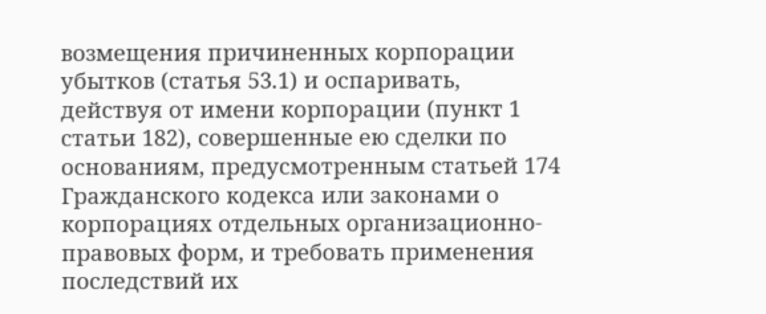возмещения причиненных корпорации убытков (статья 53.1) и оспаривать, действуя от имени корпорации (пункт 1 статьи 182), совершенные ею сделки по основаниям, предусмотренным статьей 174 Гражданского кодекса или законами о корпорациях отдельных организационно-правовых форм, и требовать применения последствий их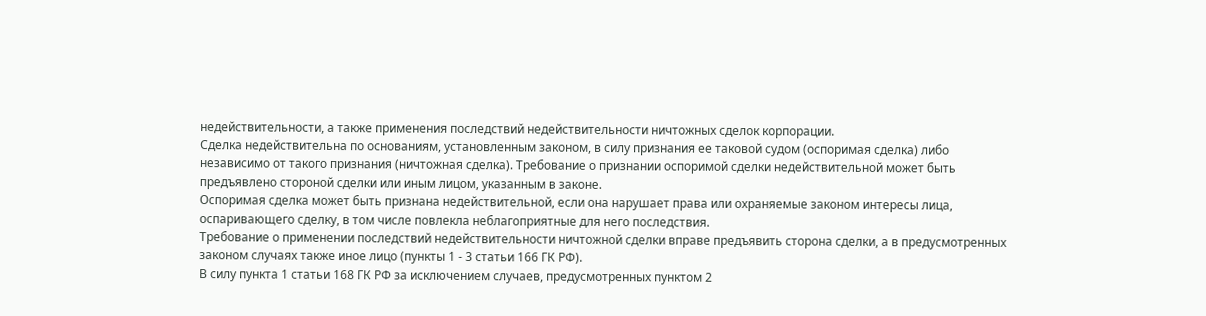недействительности, а также применения последствий недействительности ничтожных сделок корпорации.
Сделка недействительна по основаниям, установленным законом, в силу признания ее таковой судом (оспоримая сделка) либо независимо от такого признания (ничтожная сделка). Требование о признании оспоримой сделки недействительной может быть предъявлено стороной сделки или иным лицом, указанным в законе.
Оспоримая сделка может быть признана недействительной, если она нарушает права или охраняемые законом интересы лица, оспаривающего сделку, в том числе повлекла неблагоприятные для него последствия.
Требование о применении последствий недействительности ничтожной сделки вправе предъявить сторона сделки, а в предусмотренных законом случаях также иное лицо (пункты 1 - 3 статьи 166 ГК РФ).
В силу пункта 1 статьи 168 ГК РФ за исключением случаев, предусмотренных пунктом 2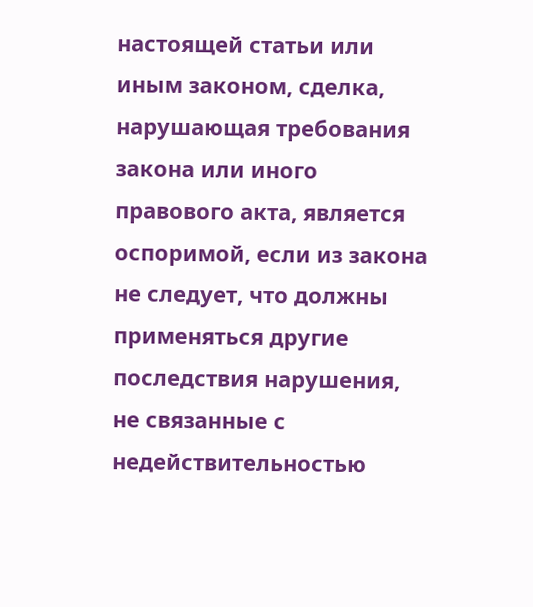настоящей статьи или иным законом, сделка, нарушающая требования закона или иного правового акта, является оспоримой, если из закона не следует, что должны применяться другие последствия нарушения, не связанные с недействительностью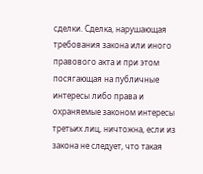сделки. Сделка, нарушающая требования закона или иного правового акта и при этом посягающая на публичные интересы либо права и охраняемые законом интересы третьих лиц, ничтожна, если из закона не следует, что такая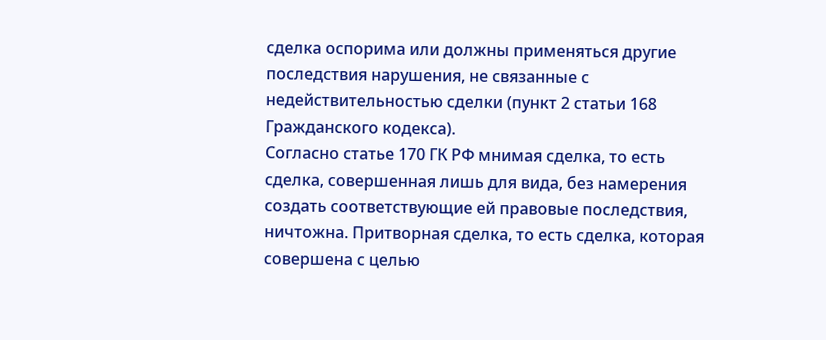сделка оспорима или должны применяться другие последствия нарушения, не связанные с недействительностью сделки (пункт 2 статьи 168 Гражданского кодекса).
Согласно статье 170 ГК РФ мнимая сделка, то есть сделка, совершенная лишь для вида, без намерения создать соответствующие ей правовые последствия, ничтожна. Притворная сделка, то есть сделка, которая совершена с целью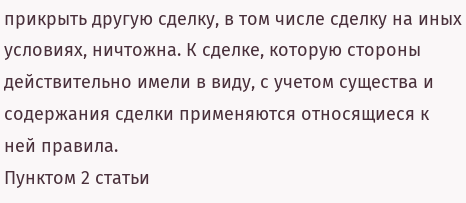прикрыть другую сделку, в том числе сделку на иных условиях, ничтожна. К сделке, которую стороны действительно имели в виду, с учетом существа и содержания сделки применяются относящиеся к ней правила.
Пунктом 2 статьи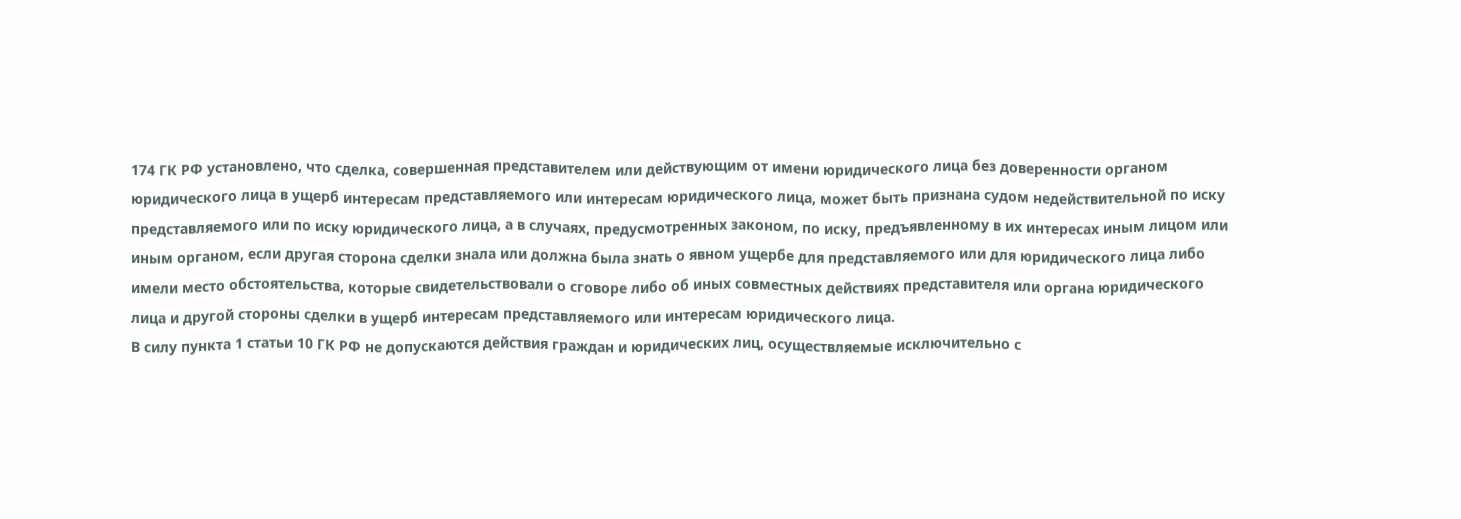174 ГК РФ установлено, что сделка, совершенная представителем или действующим от имени юридического лица без доверенности органом юридического лица в ущерб интересам представляемого или интересам юридического лица, может быть признана судом недействительной по иску представляемого или по иску юридического лица, а в случаях, предусмотренных законом, по иску, предъявленному в их интересах иным лицом или иным органом, если другая сторона сделки знала или должна была знать о явном ущербе для представляемого или для юридического лица либо имели место обстоятельства, которые свидетельствовали о сговоре либо об иных совместных действиях представителя или органа юридического лица и другой стороны сделки в ущерб интересам представляемого или интересам юридического лица.
В силу пункта 1 статьи 10 ГК РФ не допускаются действия граждан и юридических лиц, осуществляемые исключительно с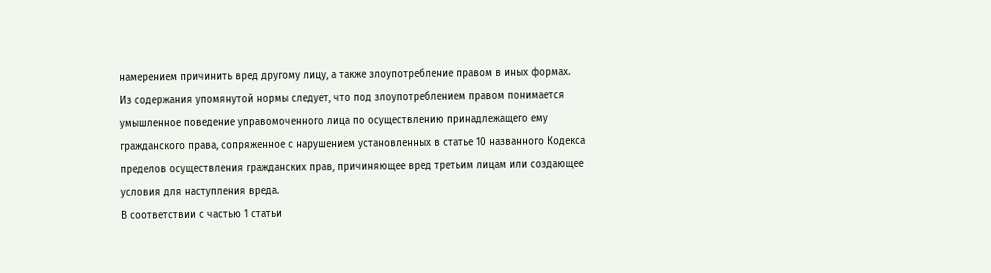намерением причинить вред другому лицу, а также злоупотребление правом в иных формах.
Из содержания упомянутой нормы следует, что под злоупотреблением правом понимается умышленное поведение управомоченного лица по осуществлению принадлежащего ему гражданского права, сопряженное с нарушением установленных в статье 10 названного Кодекса пределов осуществления гражданских прав, причиняющее вред третьим лицам или создающее условия для наступления вреда.
В соответствии с частью 1 статьи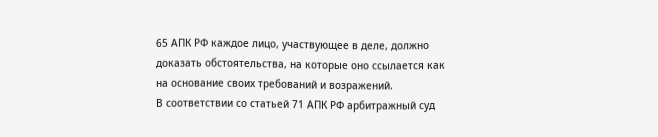65 АПК РФ каждое лицо, участвующее в деле, должно доказать обстоятельства, на которые оно ссылается как на основание своих требований и возражений.
В соответствии со статьей 71 АПК РФ арбитражный суд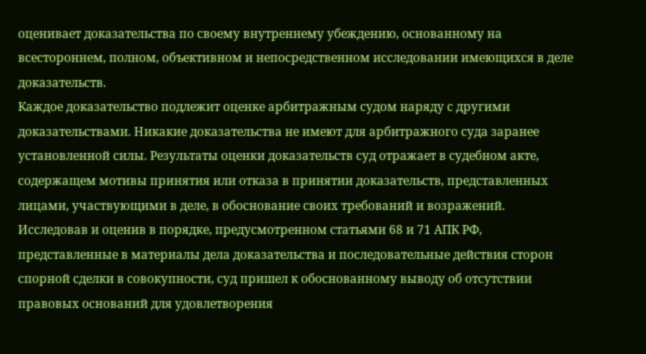оценивает доказательства по своему внутреннему убеждению, основанному на всестороннем, полном, объективном и непосредственном исследовании имеющихся в деле доказательств.
Каждое доказательство подлежит оценке арбитражным судом наряду с другими доказательствами. Никакие доказательства не имеют для арбитражного суда заранее установленной силы. Результаты оценки доказательств суд отражает в судебном акте, содержащем мотивы принятия или отказа в принятии доказательств, представленных лицами, участвующими в деле, в обоснование своих требований и возражений.
Исследовав и оценив в порядке, предусмотренном статьями 68 и 71 АПК РФ, представленные в материалы дела доказательства и последовательные действия сторон спорной сделки в совокупности, суд пришел к обоснованному выводу об отсутствии правовых оснований для удовлетворения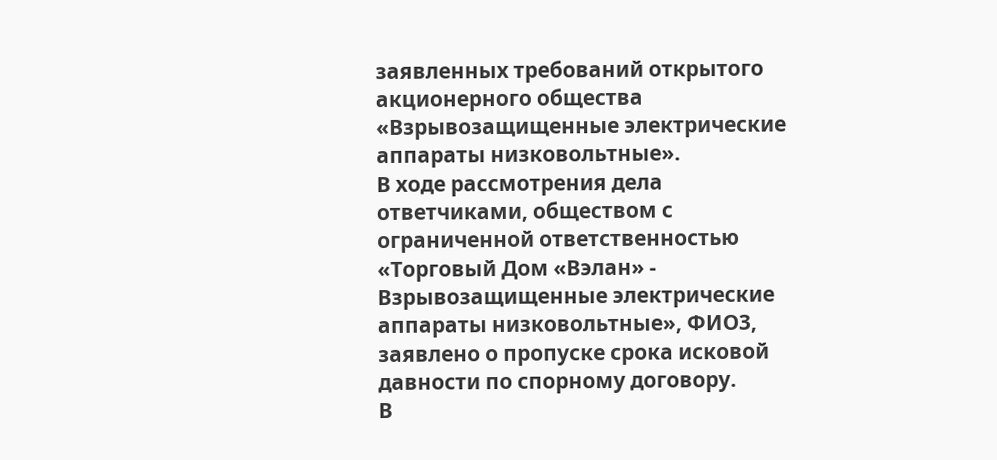заявленных требований открытого акционерного общества «Взрывозащищенные электрические аппараты низковольтные».
В ходе рассмотрения дела ответчиками, обществом с ограниченной ответственностью «Торговый Дом «Вэлан» - Взрывозащищенные электрические аппараты низковольтные», ФИО3, заявлено о пропуске срока исковой давности по спорному договору.
В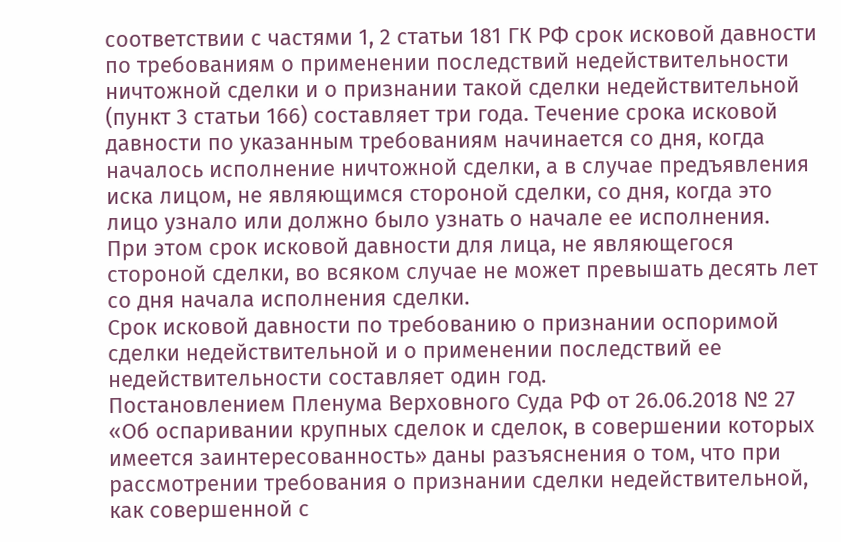соответствии с частями 1, 2 статьи 181 ГК РФ срок исковой давности по требованиям о применении последствий недействительности ничтожной сделки и о признании такой сделки недействительной (пункт 3 статьи 166) составляет три года. Течение срока исковой давности по указанным требованиям начинается со дня, когда началось исполнение ничтожной сделки, а в случае предъявления иска лицом, не являющимся стороной сделки, со дня, когда это лицо узнало или должно было узнать о начале ее исполнения.
При этом срок исковой давности для лица, не являющегося стороной сделки, во всяком случае не может превышать десять лет со дня начала исполнения сделки.
Срок исковой давности по требованию о признании оспоримой сделки недействительной и о применении последствий ее недействительности составляет один год.
Постановлением Пленума Верховного Суда РФ от 26.06.2018 № 27 «Об оспаривании крупных сделок и сделок, в совершении которых имеется заинтересованность» даны разъяснения о том, что при рассмотрении требования о признании сделки недействительной, как совершенной с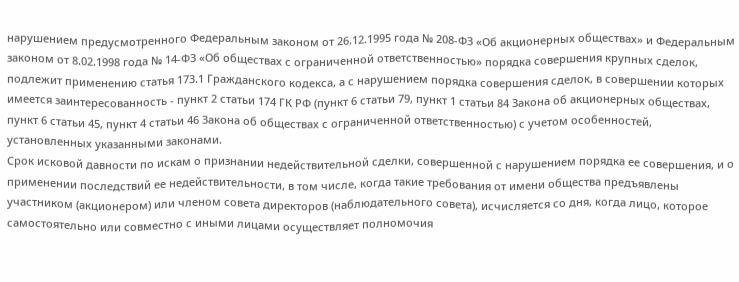нарушением предусмотренного Федеральным законом от 26.12.1995 года № 208-ФЗ «Об акционерных обществах» и Федеральным законом от 8.02.1998 года № 14-ФЗ «Об обществах с ограниченной ответственностью» порядка совершения крупных сделок, подлежит применению статья 173.1 Гражданского кодекса, а с нарушением порядка совершения сделок, в совершении которых имеется заинтересованность - пункт 2 статьи 174 ГК РФ (пункт 6 статьи 79, пункт 1 статьи 84 Закона об акционерных обществах, пункт 6 статьи 45, пункт 4 статьи 46 Закона об обществах с ограниченной ответственностью) с учетом особенностей, установленных указанными законами.
Срок исковой давности по искам о признании недействительной сделки, совершенной с нарушением порядка ее совершения, и о применении последствий ее недействительности, в том числе, когда такие требования от имени общества предъявлены участником (акционером) или членом совета директоров (наблюдательного совета), исчисляется со дня, когда лицо, которое самостоятельно или совместно с иными лицами осуществляет полномочия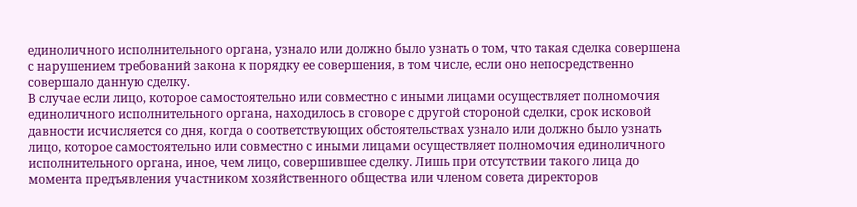единоличного исполнительного органа, узнало или должно было узнать о том, что такая сделка совершена с нарушением требований закона к порядку ее совершения, в том числе, если оно непосредственно совершало данную сделку.
В случае если лицо, которое самостоятельно или совместно с иными лицами осуществляет полномочия единоличного исполнительного органа, находилось в сговоре с другой стороной сделки, срок исковой давности исчисляется со дня, когда о соответствующих обстоятельствах узнало или должно было узнать лицо, которое самостоятельно или совместно с иными лицами осуществляет полномочия единоличного исполнительного органа, иное, чем лицо, совершившее сделку. Лишь при отсутствии такого лица до момента предъявления участником хозяйственного общества или членом совета директоров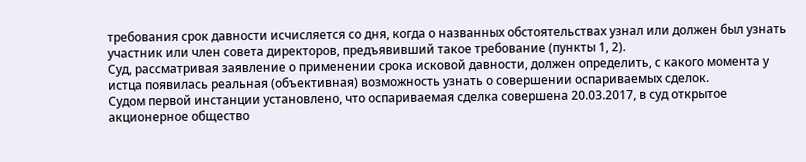требования срок давности исчисляется со дня, когда о названных обстоятельствах узнал или должен был узнать участник или член совета директоров, предъявивший такое требование (пункты 1, 2).
Суд, рассматривая заявление о применении срока исковой давности, должен определить, с какого момента у истца появилась реальная (объективная) возможность узнать о совершении оспариваемых сделок.
Судом первой инстанции установлено, что оспариваемая сделка совершена 20.03.2017, в суд открытое акционерное общество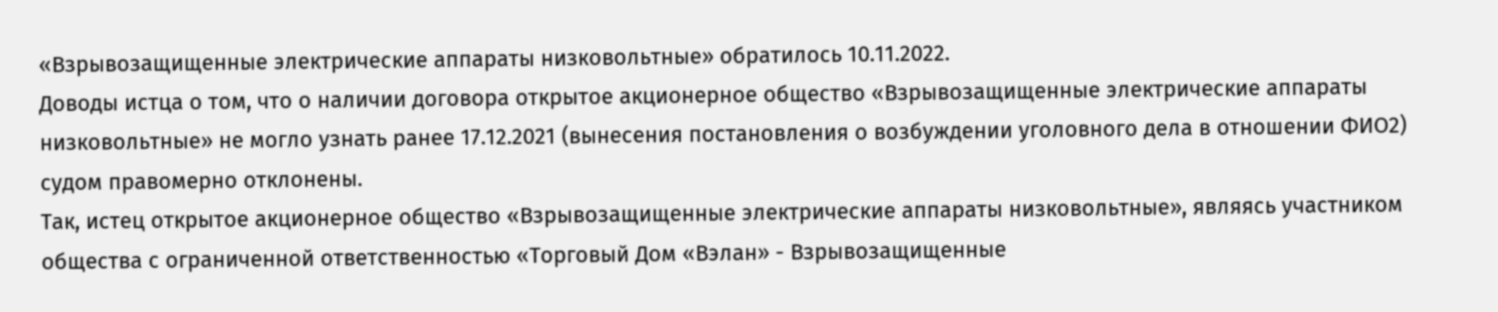«Взрывозащищенные электрические аппараты низковольтные» обратилось 10.11.2022.
Доводы истца о том, что о наличии договора открытое акционерное общество «Взрывозащищенные электрические аппараты низковольтные» не могло узнать ранее 17.12.2021 (вынесения постановления о возбуждении уголовного дела в отношении ФИО2) судом правомерно отклонены.
Так, истец открытое акционерное общество «Взрывозащищенные электрические аппараты низковольтные», являясь участником общества с ограниченной ответственностью «Торговый Дом «Вэлан» - Взрывозащищенные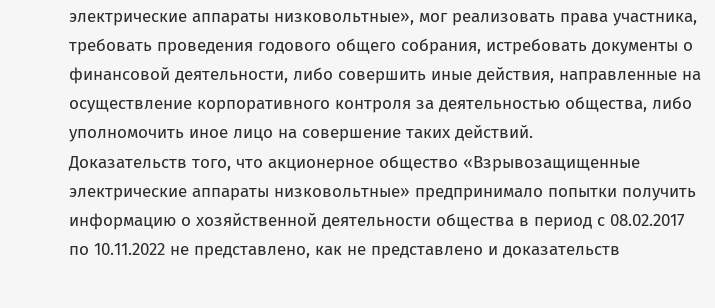электрические аппараты низковольтные», мог реализовать права участника, требовать проведения годового общего собрания, истребовать документы о финансовой деятельности, либо совершить иные действия, направленные на осуществление корпоративного контроля за деятельностью общества, либо уполномочить иное лицо на совершение таких действий.
Доказательств того, что акционерное общество «Взрывозащищенные электрические аппараты низковольтные» предпринимало попытки получить информацию о хозяйственной деятельности общества в период с 08.02.2017 по 10.11.2022 не представлено, как не представлено и доказательств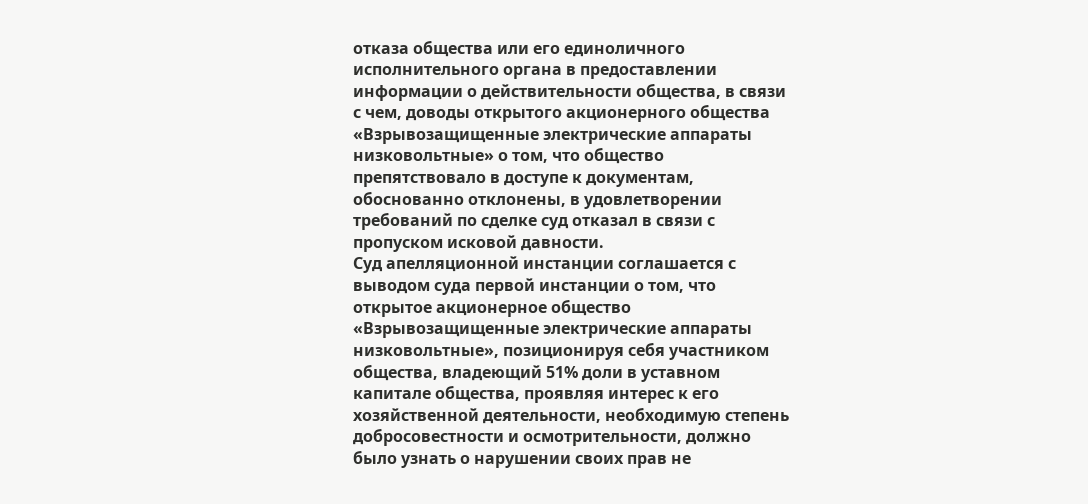отказа общества или его единоличного исполнительного органа в предоставлении информации о действительности общества, в связи с чем, доводы открытого акционерного общества «Взрывозащищенные электрические аппараты низковольтные» о том, что общество препятствовало в доступе к документам, обоснованно отклонены, в удовлетворении требований по сделке суд отказал в связи с пропуском исковой давности.
Суд апелляционной инстанции соглашается с выводом суда первой инстанции о том, что открытое акционерное общество «Взрывозащищенные электрические аппараты низковольтные», позиционируя себя участником общества, владеющий 51% доли в уставном капитале общества, проявляя интерес к его хозяйственной деятельности, необходимую степень добросовестности и осмотрительности, должно было узнать о нарушении своих прав не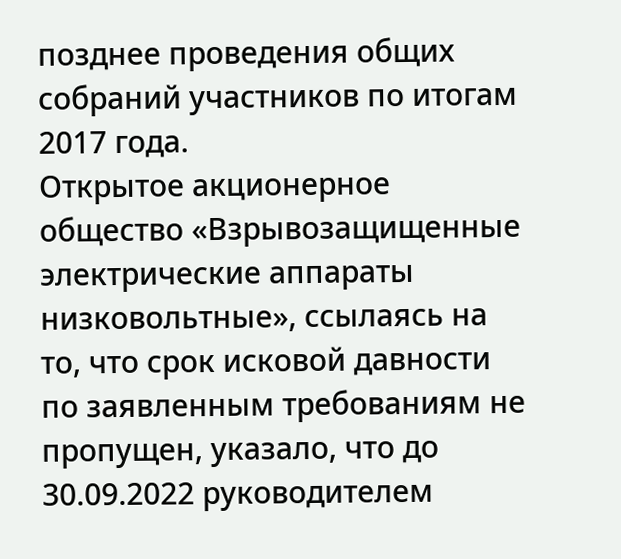позднее проведения общих собраний участников по итогам 2017 года.
Открытое акционерное общество «Взрывозащищенные электрические аппараты низковольтные», ссылаясь на то, что срок исковой давности по заявленным требованиям не пропущен, указало, что до 30.09.2022 руководителем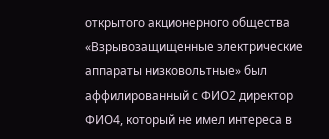открытого акционерного общества «Взрывозащищенные электрические аппараты низковольтные» был аффилированный с ФИО2 директор ФИО4, который не имел интереса в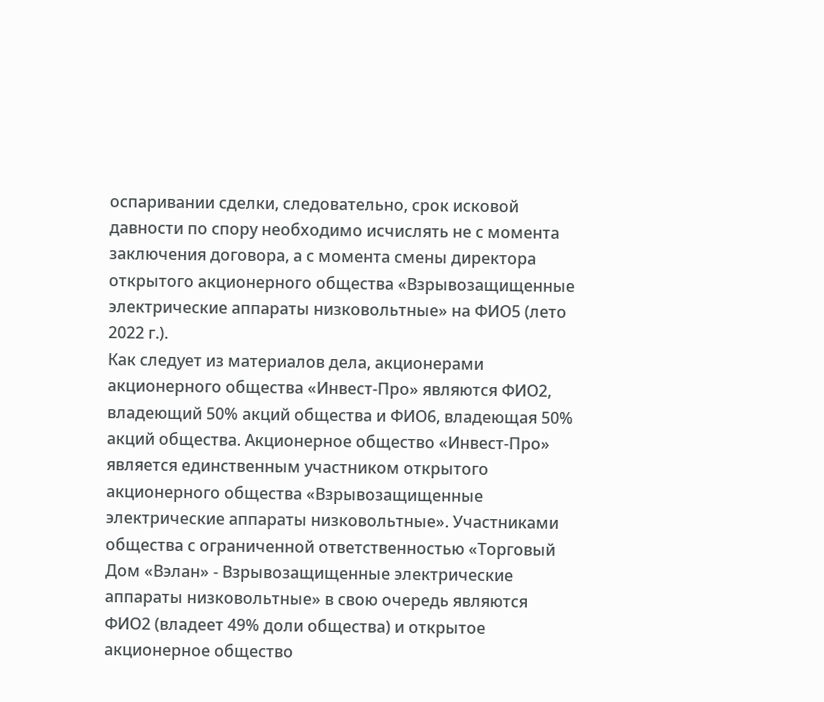оспаривании сделки, следовательно, срок исковой давности по спору необходимо исчислять не с момента заключения договора, а с момента смены директора открытого акционерного общества «Взрывозащищенные электрические аппараты низковольтные» на ФИО5 (лето 2022 г.).
Как следует из материалов дела, акционерами акционерного общества «Инвест-Про» являются ФИО2, владеющий 50% акций общества и ФИО6, владеющая 50% акций общества. Акционерное общество «Инвест-Про» является единственным участником открытого акционерного общества «Взрывозащищенные электрические аппараты низковольтные». Участниками общества с ограниченной ответственностью «Торговый Дом «Вэлан» - Взрывозащищенные электрические аппараты низковольтные» в свою очередь являются ФИО2 (владеет 49% доли общества) и открытое акционерное общество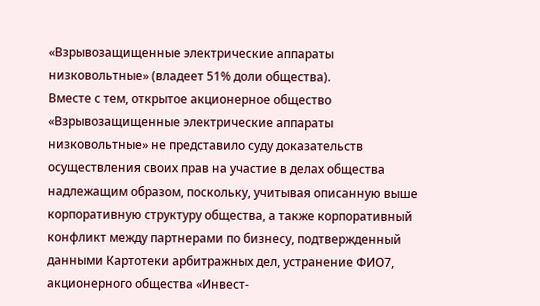«Взрывозащищенные электрические аппараты низковольтные» (владеет 51% доли общества).
Вместе с тем, открытое акционерное общество «Взрывозащищенные электрические аппараты низковольтные» не представило суду доказательств осуществления своих прав на участие в делах общества надлежащим образом, поскольку, учитывая описанную выше корпоративную структуру общества, а также корпоративный конфликт между партнерами по бизнесу, подтвержденный данными Картотеки арбитражных дел, устранение ФИО7, акционерного общества «Инвест-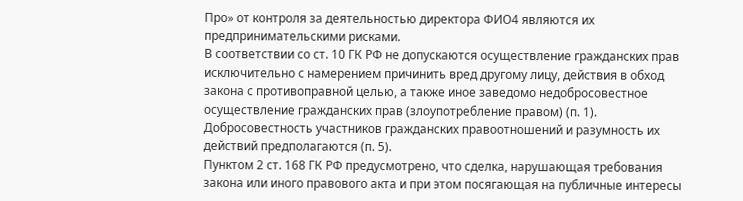Про» от контроля за деятельностью директора ФИО4 являются их предпринимательскими рисками.
В соответствии со ст. 10 ГК РФ не допускаются осуществление гражданских прав исключительно с намерением причинить вред другому лицу, действия в обход закона с противоправной целью, а также иное заведомо недобросовестное осуществление гражданских прав (злоупотребление правом) (п. 1). Добросовестность участников гражданских правоотношений и разумность их действий предполагаются (п. 5).
Пунктом 2 ст. 168 ГК РФ предусмотрено, что сделка, нарушающая требования закона или иного правового акта и при этом посягающая на публичные интересы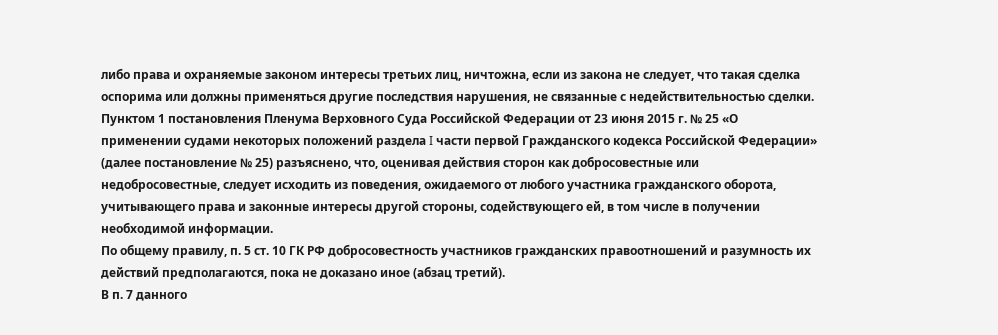либо права и охраняемые законом интересы третьих лиц, ничтожна, если из закона не следует, что такая сделка оспорима или должны применяться другие последствия нарушения, не связанные с недействительностью сделки.
Пунктом 1 постановления Пленума Верховного Суда Российской Федерации от 23 июня 2015 г. № 25 «О применении судами некоторых положений раздела I части первой Гражданского кодекса Российской Федерации» (далее постановление № 25) разъяснено, что, оценивая действия сторон как добросовестные или недобросовестные, следует исходить из поведения, ожидаемого от любого участника гражданского оборота, учитывающего права и законные интересы другой стороны, содействующего ей, в том числе в получении необходимой информации.
По общему правилу, п. 5 ст. 10 ГК РФ добросовестность участников гражданских правоотношений и разумность их действий предполагаются, пока не доказано иное (абзац третий).
В п. 7 данного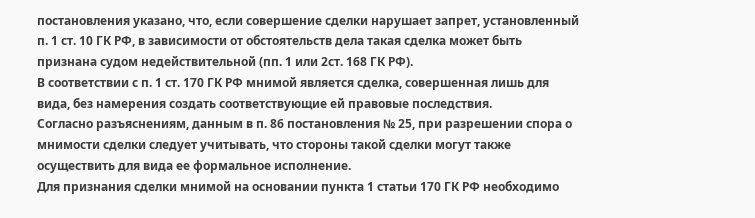постановления указано, что, если совершение сделки нарушает запрет, установленный п. 1 ст. 10 ГК РФ, в зависимости от обстоятельств дела такая сделка может быть признана судом недействительной (пп. 1 или 2ст. 168 ГК РФ).
В соответствии с п. 1 ст. 170 ГК РФ мнимой является сделка, совершенная лишь для вида, без намерения создать соответствующие ей правовые последствия.
Согласно разъяснениям, данным в п. 86 постановления № 25, при разрешении спора о мнимости сделки следует учитывать, что стороны такой сделки могут также осуществить для вида ее формальное исполнение.
Для признания сделки мнимой на основании пункта 1 статьи 170 ГК РФ необходимо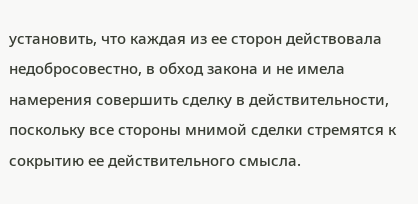установить, что каждая из ее сторон действовала недобросовестно, в обход закона и не имела намерения совершить сделку в действительности, поскольку все стороны мнимой сделки стремятся к сокрытию ее действительного смысла.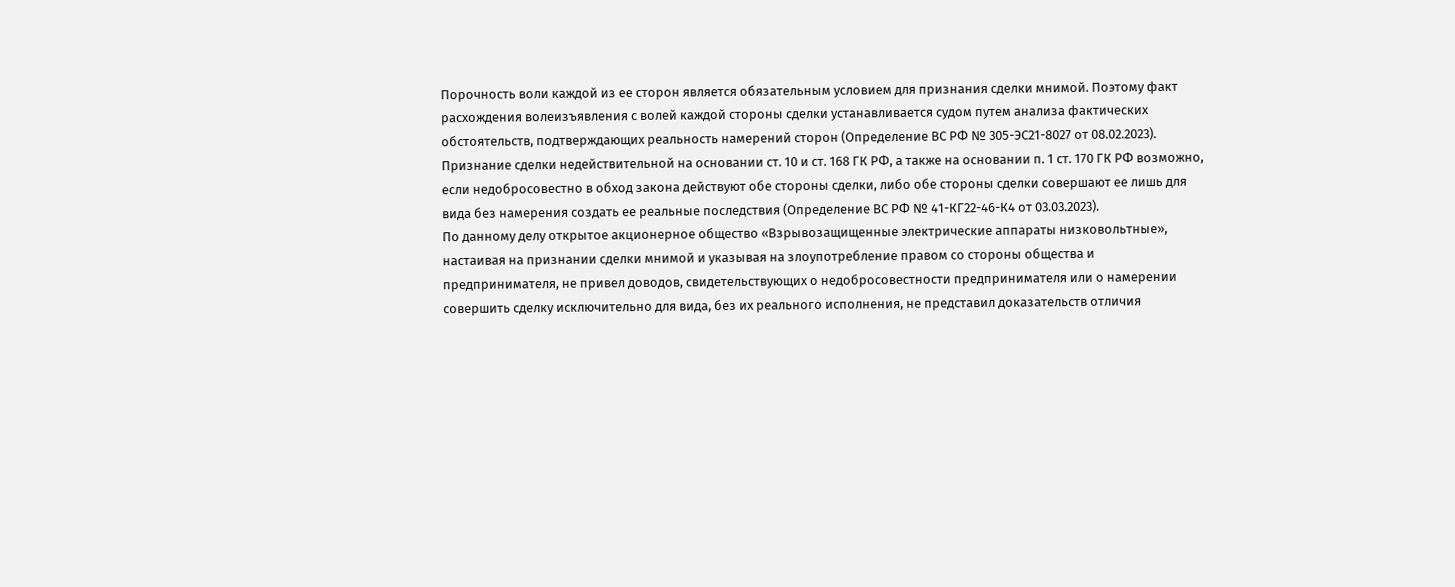Порочность воли каждой из ее сторон является обязательным условием для признания сделки мнимой. Поэтому факт расхождения волеизъявления с волей каждой стороны сделки устанавливается судом путем анализа фактических обстоятельств, подтверждающих реальность намерений сторон (Определение ВС РФ № 305-ЭС21-8027 от 08.02.2023).
Признание сделки недействительной на основании ст. 10 и ст. 168 ГК РФ, а также на основании п. 1 ст. 170 ГК РФ возможно, если недобросовестно в обход закона действуют обе стороны сделки, либо обе стороны сделки совершают ее лишь для вида без намерения создать ее реальные последствия (Определение ВС РФ № 41-КГ22-46-К4 от 03.03.2023).
По данному делу открытое акционерное общество «Взрывозащищенные электрические аппараты низковольтные», настаивая на признании сделки мнимой и указывая на злоупотребление правом со стороны общества и предпринимателя, не привел доводов, свидетельствующих о недобросовестности предпринимателя или о намерении совершить сделку исключительно для вида, без их реального исполнения, не представил доказательств отличия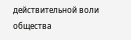действительной воли общества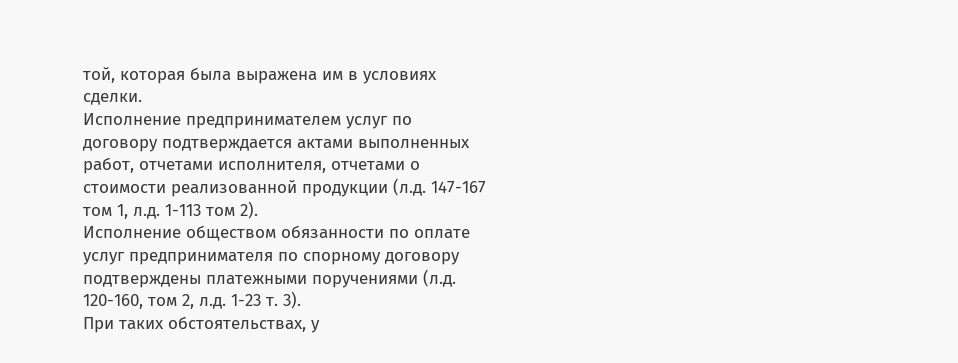той, которая была выражена им в условиях сделки.
Исполнение предпринимателем услуг по договору подтверждается актами выполненных работ, отчетами исполнителя, отчетами о стоимости реализованной продукции (л.д. 147-167 том 1, л.д. 1-113 том 2).
Исполнение обществом обязанности по оплате услуг предпринимателя по спорному договору подтверждены платежными поручениями (л.д. 120-160, том 2, л.д. 1-23 т. 3).
При таких обстоятельствах, у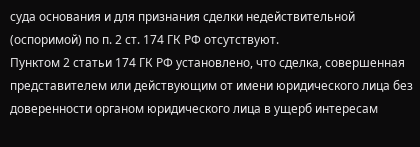суда основания и для признания сделки недействительной (оспоримой) по п. 2 ст. 174 ГК РФ отсутствуют.
Пунктом 2 статьи 174 ГК РФ установлено, что сделка, совершенная представителем или действующим от имени юридического лица без доверенности органом юридического лица в ущерб интересам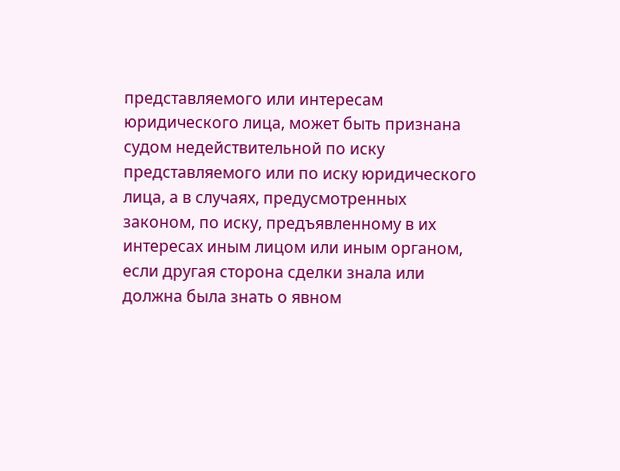представляемого или интересам юридического лица, может быть признана судом недействительной по иску представляемого или по иску юридического лица, а в случаях, предусмотренных законом, по иску, предъявленному в их интересах иным лицом или иным органом, если другая сторона сделки знала или должна была знать о явном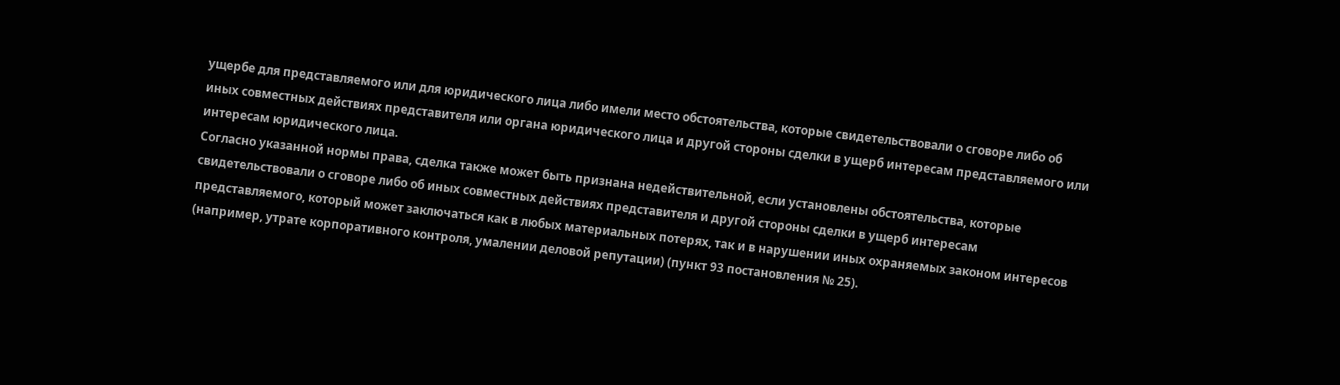ущербе для представляемого или для юридического лица либо имели место обстоятельства, которые свидетельствовали о сговоре либо об иных совместных действиях представителя или органа юридического лица и другой стороны сделки в ущерб интересам представляемого или интересам юридического лица.
Согласно указанной нормы права, сделка также может быть признана недействительной, если установлены обстоятельства, которые свидетельствовали о сговоре либо об иных совместных действиях представителя и другой стороны сделки в ущерб интересам представляемого, который может заключаться как в любых материальных потерях, так и в нарушении иных охраняемых законом интересов (например, утрате корпоративного контроля, умалении деловой репутации) (пункт 93 постановления № 25).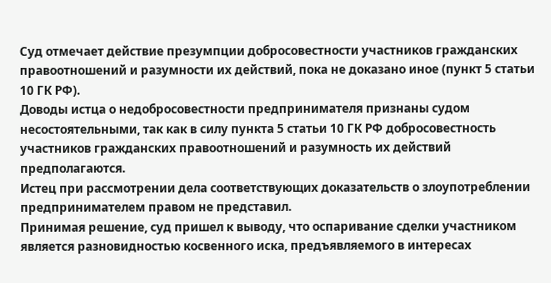Суд отмечает действие презумпции добросовестности участников гражданских правоотношений и разумности их действий, пока не доказано иное (пункт 5 статьи 10 ГК РФ).
Доводы истца о недобросовестности предпринимателя признаны судом несостоятельными, так как в силу пункта 5 статьи 10 ГК РФ добросовестность участников гражданских правоотношений и разумность их действий предполагаются.
Истец при рассмотрении дела соответствующих доказательств о злоупотреблении предпринимателем правом не представил.
Принимая решение, суд пришел к выводу, что оспаривание сделки участником является разновидностью косвенного иска, предъявляемого в интересах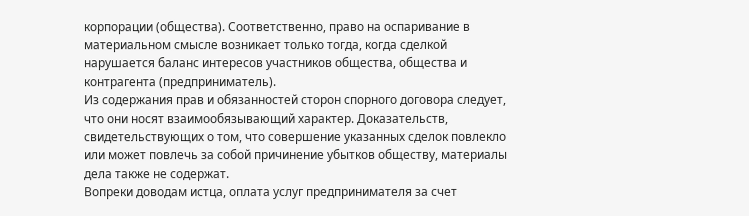корпорации (общества). Соответственно, право на оспаривание в материальном смысле возникает только тогда, когда сделкой нарушается баланс интересов участников общества, общества и контрагента (предприниматель).
Из содержания прав и обязанностей сторон спорного договора следует, что они носят взаимообязывающий характер. Доказательств, свидетельствующих о том, что совершение указанных сделок повлекло или может повлечь за собой причинение убытков обществу, материалы дела также не содержат.
Вопреки доводам истца, оплата услуг предпринимателя за счет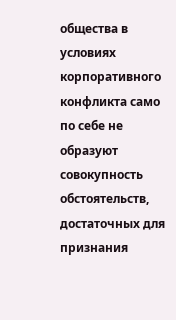общества в условиях корпоративного конфликта само по себе не образуют совокупность обстоятельств, достаточных для признания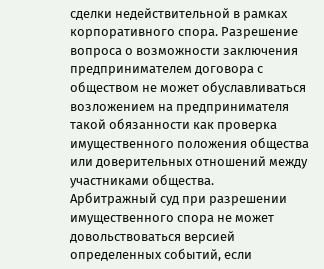сделки недействительной в рамках корпоративного спора. Разрешение вопроса о возможности заключения предпринимателем договора с обществом не может обуславливаться возложением на предпринимателя такой обязанности как проверка имущественного положения общества или доверительных отношений между участниками общества.
Арбитражный суд при разрешении имущественного спора не может довольствоваться версией определенных событий, если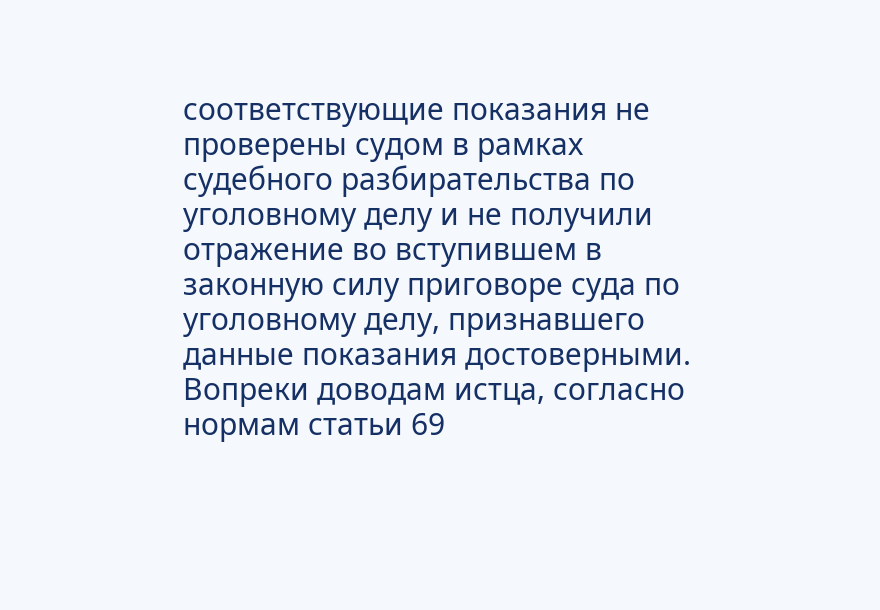соответствующие показания не проверены судом в рамках судебного разбирательства по уголовному делу и не получили отражение во вступившем в законную силу приговоре суда по уголовному делу, признавшего данные показания достоверными.
Вопреки доводам истца, согласно нормам статьи 69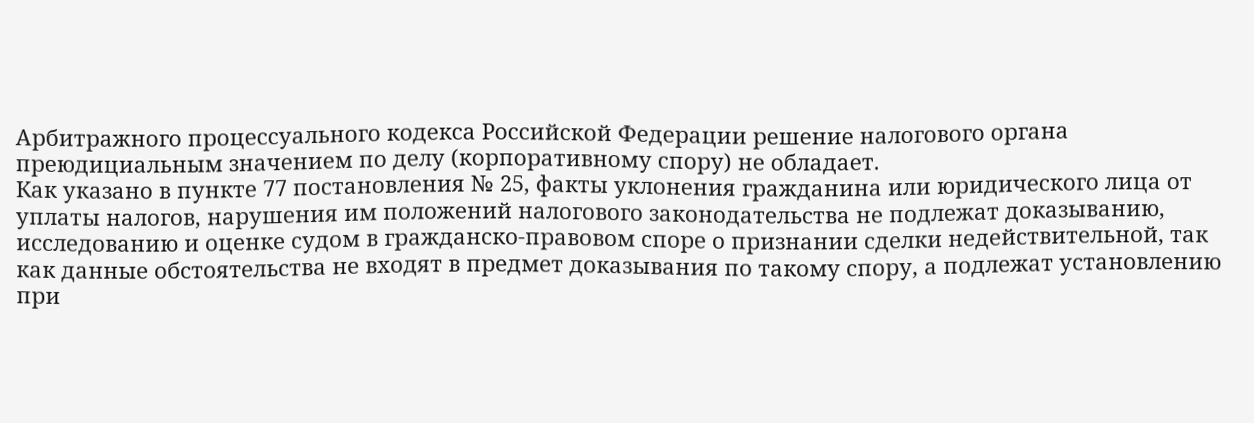Арбитражного процессуального кодекса Российской Федерации решение налогового органа преюдициальным значением по делу (корпоративному спору) не обладает.
Как указано в пункте 77 постановления № 25, факты уклонения гражданина или юридического лица от уплаты налогов, нарушения им положений налогового законодательства не подлежат доказыванию, исследованию и оценке судом в гражданско-правовом споре о признании сделки недействительной, так как данные обстоятельства не входят в предмет доказывания по такому спору, а подлежат установлению при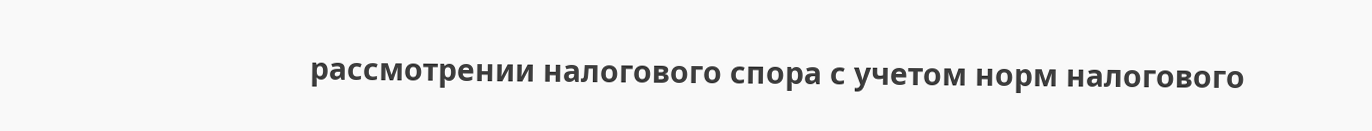рассмотрении налогового спора с учетом норм налогового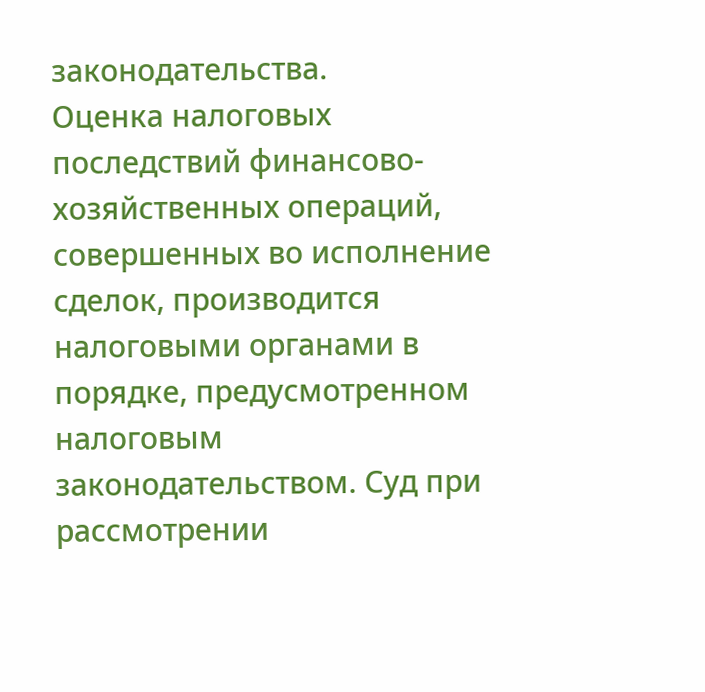законодательства.
Оценка налоговых последствий финансово-хозяйственных операций, совершенных во исполнение сделок, производится налоговыми органами в порядке, предусмотренном налоговым законодательством. Суд при рассмотрении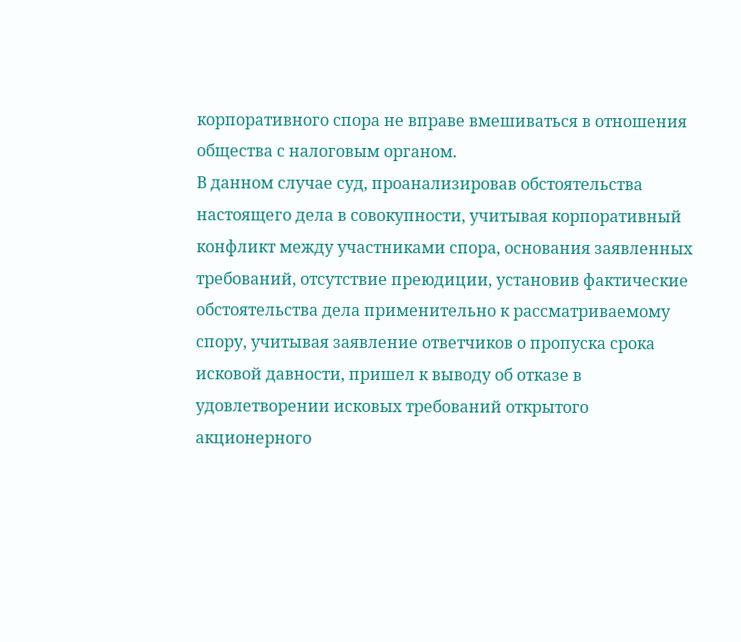корпоративного спора не вправе вмешиваться в отношения общества с налоговым органом.
В данном случае суд, проанализировав обстоятельства настоящего дела в совокупности, учитывая корпоративный конфликт между участниками спора, основания заявленных требований, отсутствие преюдиции, установив фактические обстоятельства дела применительно к рассматриваемому спору, учитывая заявление ответчиков о пропуска срока исковой давности, пришел к выводу об отказе в удовлетворении исковых требований открытого акционерного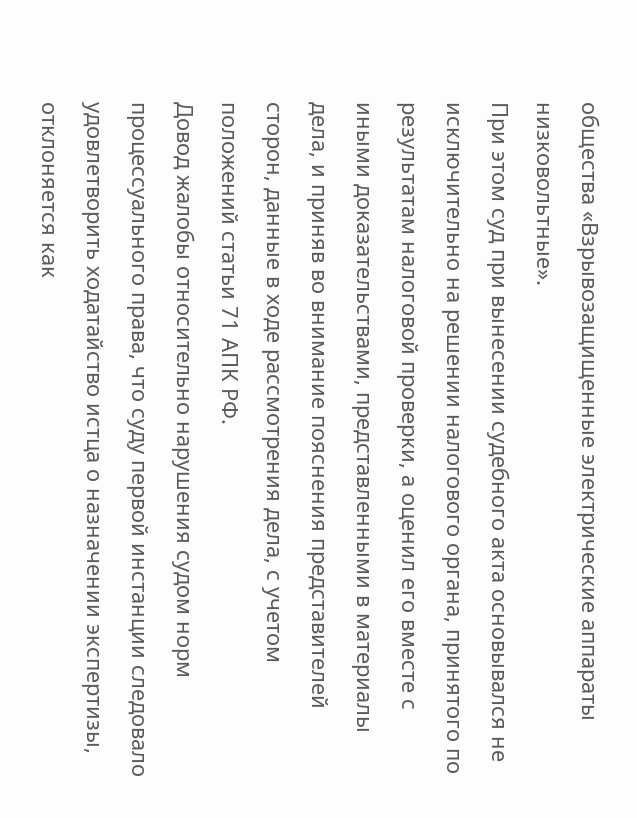общества «Взрывозащищенные электрические аппараты низковольтные».
При этом суд при вынесении судебного акта основывался не исключительно на решении налогового органа, принятого по результатам налоговой проверки, а оценил его вместе с иными доказательствами, представленными в материалы дела, и приняв во внимание пояснения представителей сторон, данные в ходе рассмотрения дела, с учетом положений статьи 71 АПК РФ.
Довод жалобы относительно нарушения судом норм процессуального права, что суду первой инстанции следовало удовлетворить ходатайство истца о назначении экспертизы, отклоняется как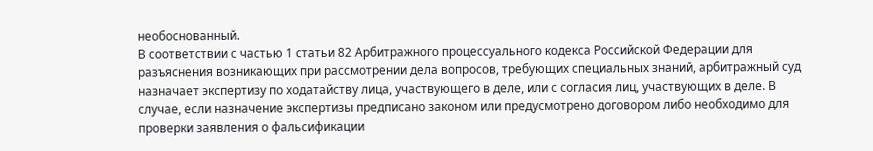необоснованный.
В соответствии с частью 1 статьи 82 Арбитражного процессуального кодекса Российской Федерации для разъяснения возникающих при рассмотрении дела вопросов, требующих специальных знаний, арбитражный суд назначает экспертизу по ходатайству лица, участвующего в деле, или с согласия лиц, участвующих в деле. В случае, если назначение экспертизы предписано законом или предусмотрено договором либо необходимо для проверки заявления о фальсификации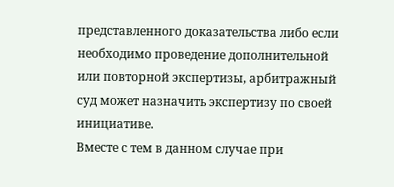представленного доказательства либо если необходимо проведение дополнительной или повторной экспертизы, арбитражный суд может назначить экспертизу по своей инициативе.
Вместе с тем в данном случае при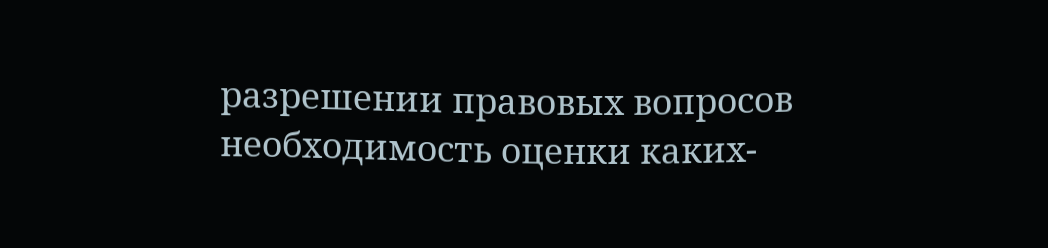разрешении правовых вопросов необходимость оценки каких-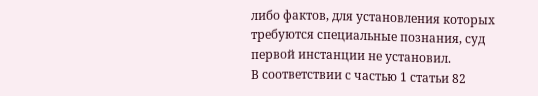либо фактов, для установления которых требуются специальные познания, суд первой инстанции не установил.
В соответствии с частью 1 статьи 82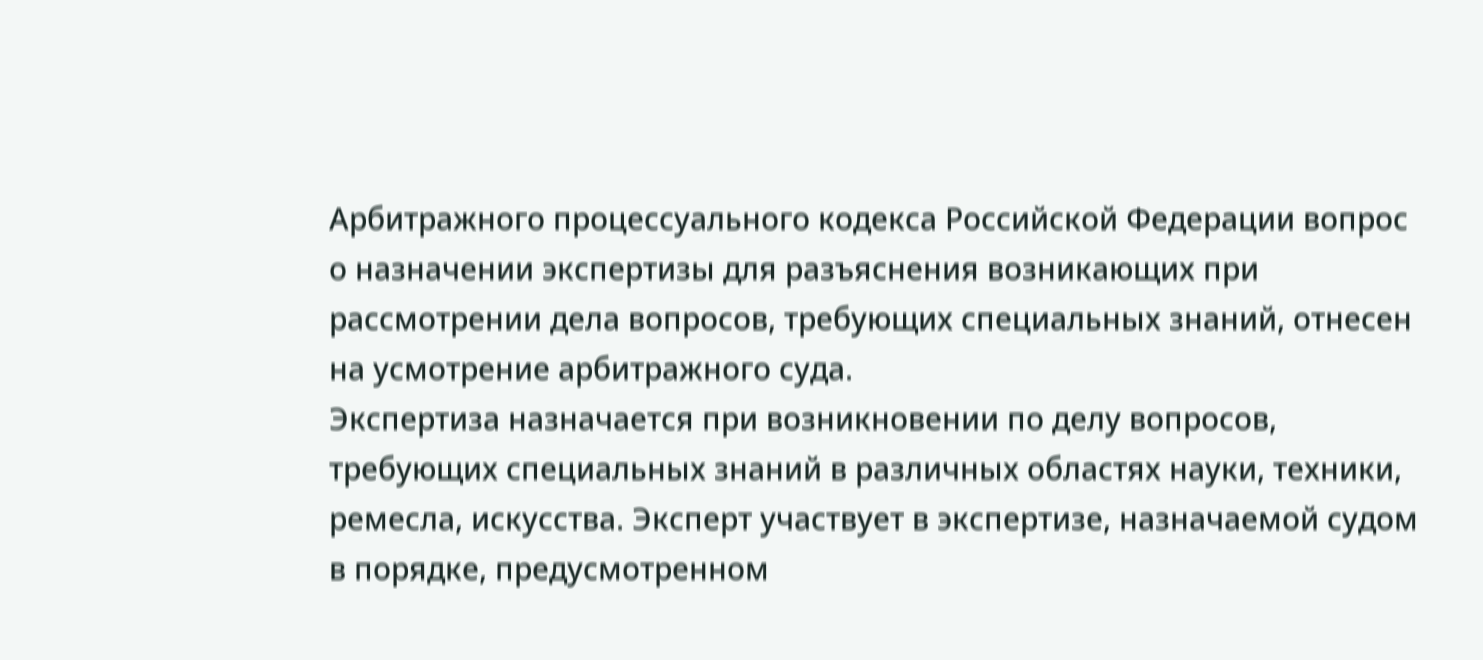Арбитражного процессуального кодекса Российской Федерации вопрос о назначении экспертизы для разъяснения возникающих при рассмотрении дела вопросов, требующих специальных знаний, отнесен на усмотрение арбитражного суда.
Экспертиза назначается при возникновении по делу вопросов, требующих специальных знаний в различных областях науки, техники, ремесла, искусства. Эксперт участвует в экспертизе, назначаемой судом в порядке, предусмотренном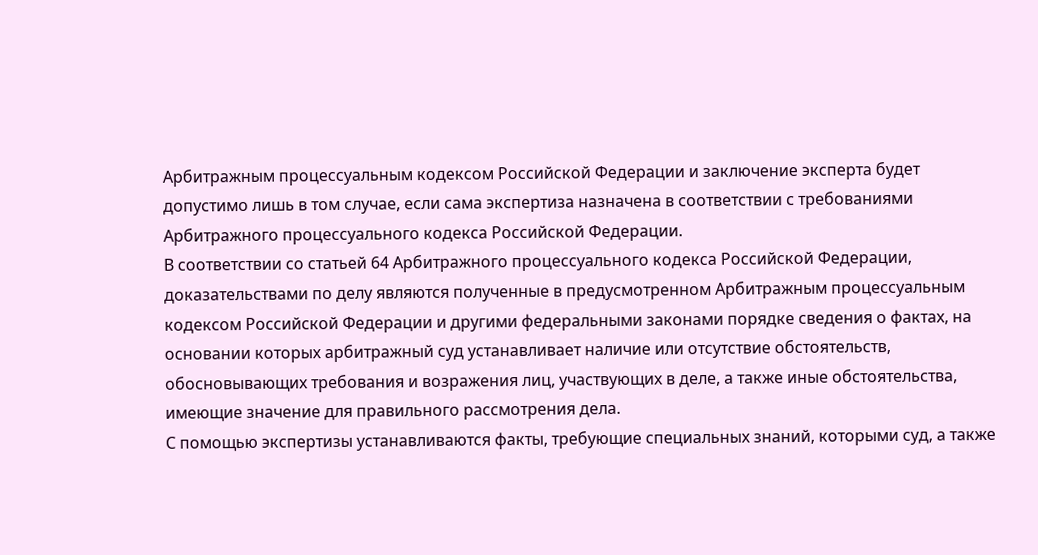Арбитражным процессуальным кодексом Российской Федерации и заключение эксперта будет допустимо лишь в том случае, если сама экспертиза назначена в соответствии с требованиями Арбитражного процессуального кодекса Российской Федерации.
В соответствии со статьей 64 Арбитражного процессуального кодекса Российской Федерации, доказательствами по делу являются полученные в предусмотренном Арбитражным процессуальным кодексом Российской Федерации и другими федеральными законами порядке сведения о фактах, на основании которых арбитражный суд устанавливает наличие или отсутствие обстоятельств, обосновывающих требования и возражения лиц, участвующих в деле, а также иные обстоятельства, имеющие значение для правильного рассмотрения дела.
С помощью экспертизы устанавливаются факты, требующие специальных знаний, которыми суд, а также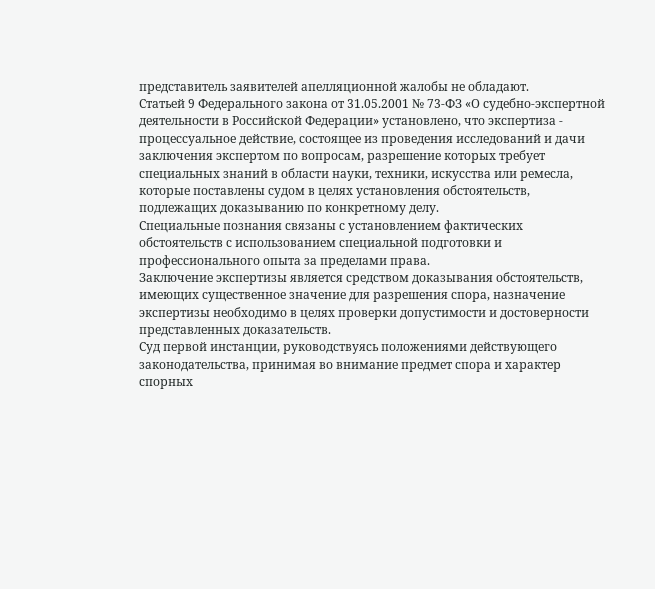представитель заявителей апелляционной жалобы не обладают.
Статьей 9 Федерального закона от 31.05.2001 № 73-ФЗ «О судебно-экспертной деятельности в Российской Федерации» установлено, что экспертиза - процессуальное действие, состоящее из проведения исследований и дачи заключения экспертом по вопросам, разрешение которых требует специальных знаний в области науки, техники, искусства или ремесла, которые поставлены судом в целях установления обстоятельств, подлежащих доказыванию по конкретному делу.
Специальные познания связаны с установлением фактических обстоятельств с использованием специальной подготовки и профессионального опыта за пределами права.
Заключение экспертизы является средством доказывания обстоятельств, имеющих существенное значение для разрешения спора, назначение экспертизы необходимо в целях проверки допустимости и достоверности представленных доказательств.
Суд первой инстанции, руководствуясь положениями действующего законодательства, принимая во внимание предмет спора и характер спорных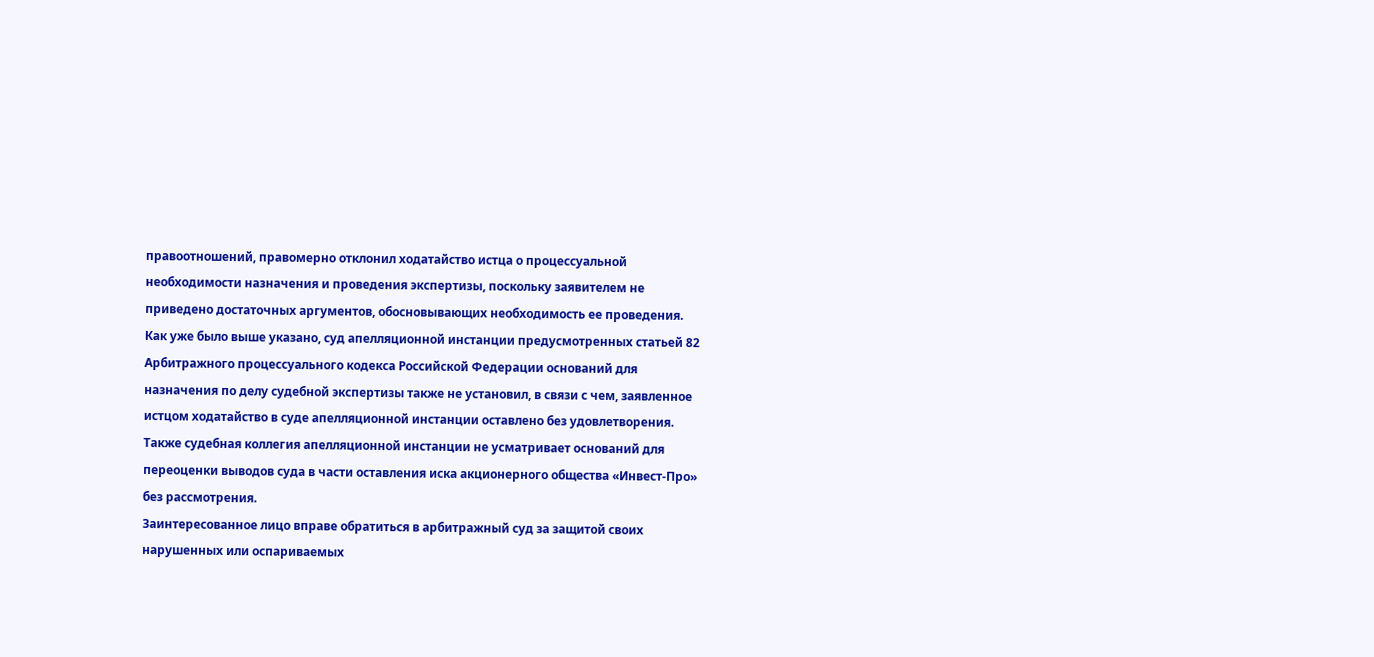правоотношений, правомерно отклонил ходатайство истца о процессуальной необходимости назначения и проведения экспертизы, поскольку заявителем не приведено достаточных аргументов, обосновывающих необходимость ее проведения.
Как уже было выше указано, суд апелляционной инстанции предусмотренных статьей 82 Арбитражного процессуального кодекса Российской Федерации оснований для назначения по делу судебной экспертизы также не установил, в связи с чем, заявленное истцом ходатайство в суде апелляционной инстанции оставлено без удовлетворения.
Также судебная коллегия апелляционной инстанции не усматривает оснований для переоценки выводов суда в части оставления иска акционерного общества «Инвест-Про» без рассмотрения.
Заинтересованное лицо вправе обратиться в арбитражный суд за защитой своих нарушенных или оспариваемых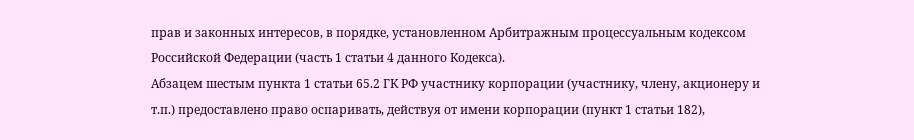прав и законных интересов, в порядке, установленном Арбитражным процессуальным кодексом Российской Федерации (часть 1 статьи 4 данного Кодекса).
Абзацем шестым пункта 1 статьи 65.2 ГК РФ участнику корпорации (участнику, члену, акционеру и т.п.) предоставлено право оспаривать, действуя от имени корпорации (пункт 1 статьи 182),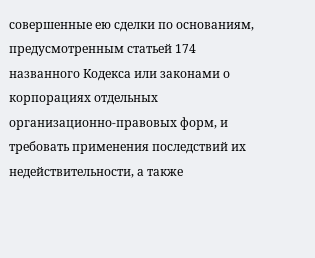совершенные ею сделки по основаниям, предусмотренным статьей 174 названного Кодекса или законами о корпорациях отдельных организационно-правовых форм, и требовать применения последствий их недействительности, а также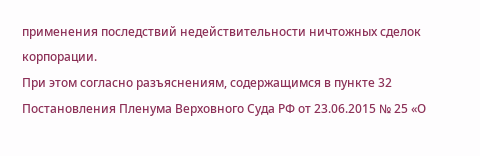применения последствий недействительности ничтожных сделок корпорации.
При этом согласно разъяснениям, содержащимся в пункте 32 Постановления Пленума Верховного Суда РФ от 23.06.2015 № 25 «О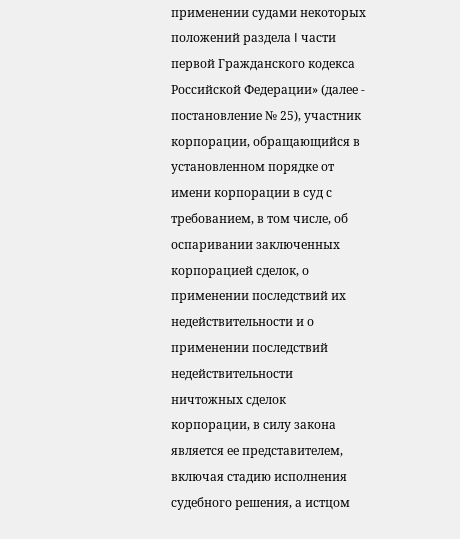применении судами некоторых положений раздела I части первой Гражданского кодекса Российской Федерации» (далее - постановление № 25), участник корпорации, обращающийся в установленном порядке от имени корпорации в суд с требованием, в том числе, об оспаривании заключенных корпорацией сделок, о применении последствий их недействительности и о применении последствий недействительности ничтожных сделок корпорации, в силу закона является ее представителем, включая стадию исполнения судебного решения, а истцом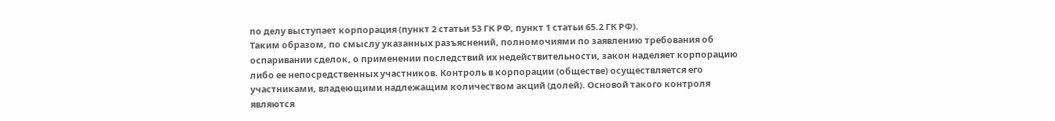по делу выступает корпорация (пункт 2 статьи 53 ГК РФ, пункт 1 статьи 65.2 ГК РФ).
Таким образом, по смыслу указанных разъяснений, полномочиями по заявлению требования об оспаривании сделок, о применении последствий их недействительности, закон наделяет корпорацию либо ее непосредственных участников. Контроль в корпорации (обществе) осуществляется его участниками, владеющими надлежащим количеством акций (долей). Основой такого контроля являются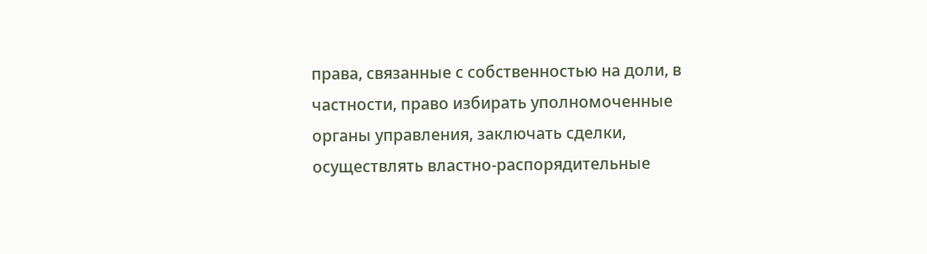права, связанные с собственностью на доли, в частности, право избирать уполномоченные органы управления, заключать сделки, осуществлять властно-распорядительные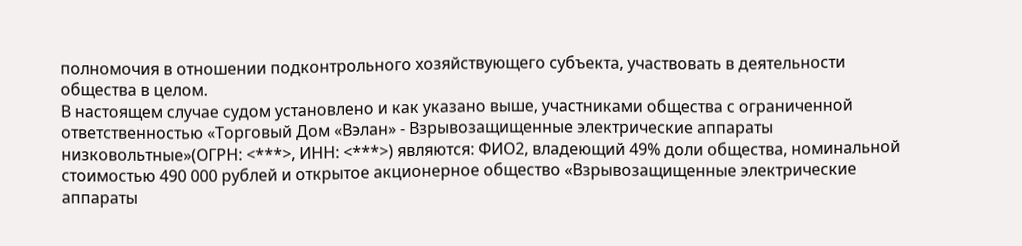полномочия в отношении подконтрольного хозяйствующего субъекта, участвовать в деятельности общества в целом.
В настоящем случае судом установлено и как указано выше, участниками общества с ограниченной ответственностью «Торговый Дом «Вэлан» - Взрывозащищенные электрические аппараты низковольтные»(ОГРН: <***>, ИНН: <***>) являются: ФИО2, владеющий 49% доли общества, номинальной стоимостью 490 000 рублей и открытое акционерное общество «Взрывозащищенные электрические аппараты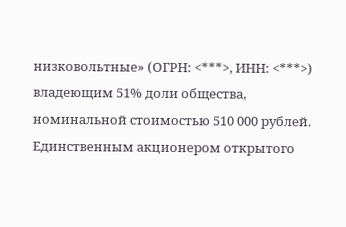низковольтные» (ОГРН: <***>, ИНН: <***>) владеющим 51% доли общества, номинальной стоимостью 510 000 рублей.
Единственным акционером открытого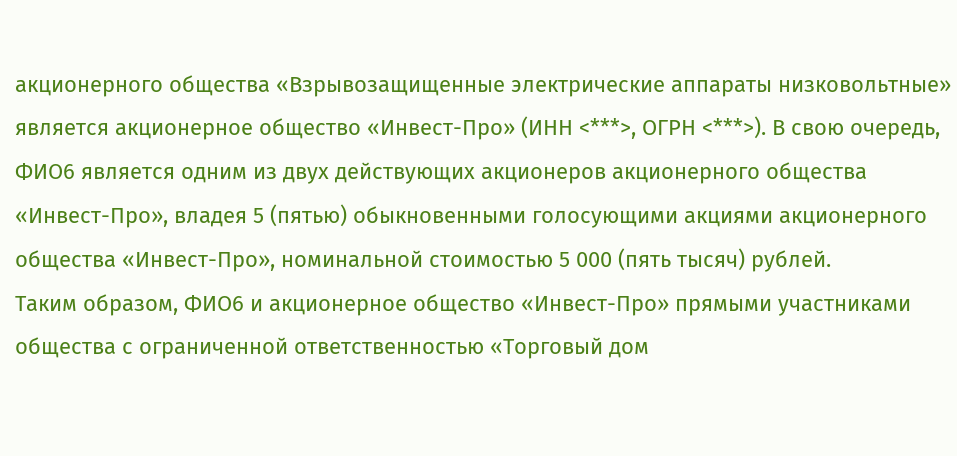акционерного общества «Взрывозащищенные электрические аппараты низковольтные» является акционерное общество «Инвест-Про» (ИНН <***>, ОГРН <***>). В свою очередь, ФИО6 является одним из двух действующих акционеров акционерного общества «Инвест-Про», владея 5 (пятью) обыкновенными голосующими акциями акционерного общества «Инвест-Про», номинальной стоимостью 5 000 (пять тысяч) рублей.
Таким образом, ФИО6 и акционерное общество «Инвест-Про» прямыми участниками общества с ограниченной ответственностью «Торговый дом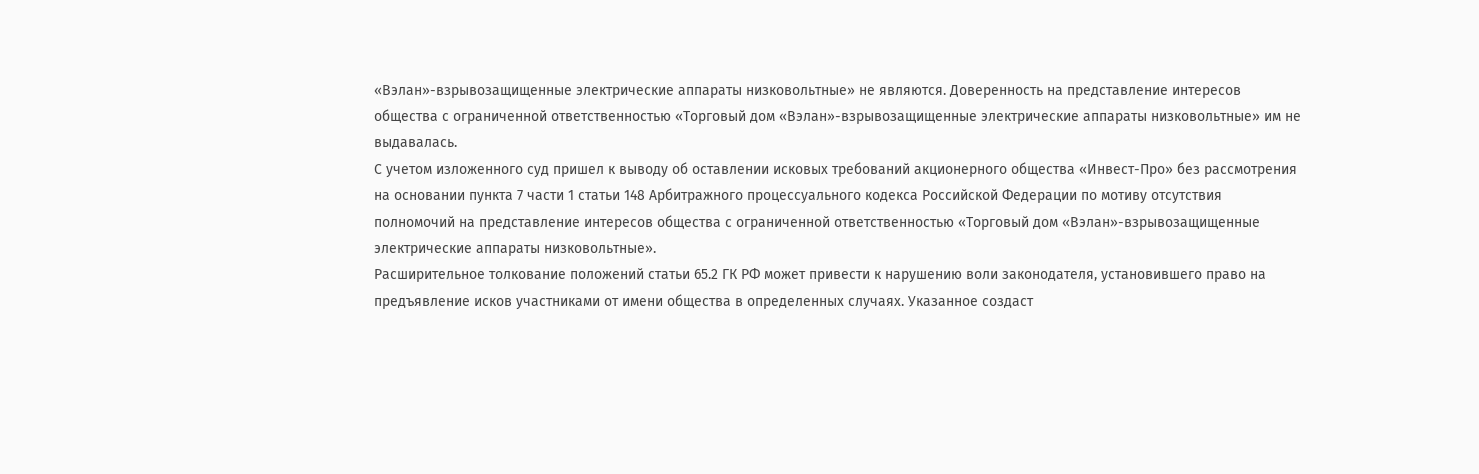«Вэлан»-взрывозащищенные электрические аппараты низковольтные» не являются. Доверенность на представление интересов общества с ограниченной ответственностью «Торговый дом «Вэлан»-взрывозащищенные электрические аппараты низковольтные» им не выдавалась.
С учетом изложенного суд пришел к выводу об оставлении исковых требований акционерного общества «Инвест-Про» без рассмотрения на основании пункта 7 части 1 статьи 148 Арбитражного процессуального кодекса Российской Федерации по мотиву отсутствия полномочий на представление интересов общества с ограниченной ответственностью «Торговый дом «Вэлан»-взрывозащищенные электрические аппараты низковольтные».
Расширительное толкование положений статьи 65.2 ГК РФ может привести к нарушению воли законодателя, установившего право на предъявление исков участниками от имени общества в определенных случаях. Указанное создаст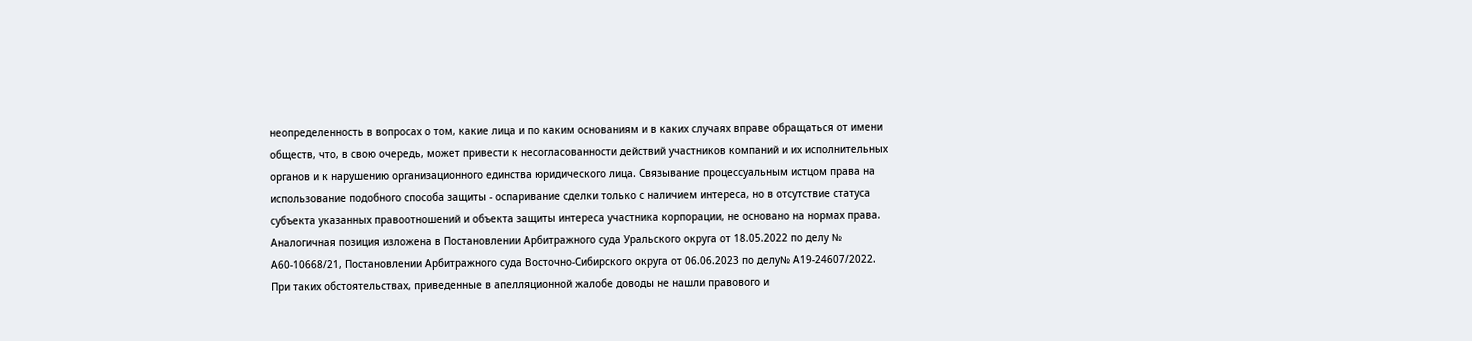неопределенность в вопросах о том, какие лица и по каким основаниям и в каких случаях вправе обращаться от имени обществ, что, в свою очередь, может привести к несогласованности действий участников компаний и их исполнительных органов и к нарушению организационного единства юридического лица. Связывание процессуальным истцом права на использование подобного способа защиты - оспаривание сделки только с наличием интереса, но в отсутствие статуса субъекта указанных правоотношений и объекта защиты интереса участника корпорации, не основано на нормах права.
Аналогичная позиция изложена в Постановлении Арбитражного суда Уральского округа от 18.05.2022 по делу № А60-10668/21, Постановлении Арбитражного суда Восточно-Сибирского округа от 06.06.2023 по делу№ А19-24607/2022.
При таких обстоятельствах, приведенные в апелляционной жалобе доводы не нашли правового и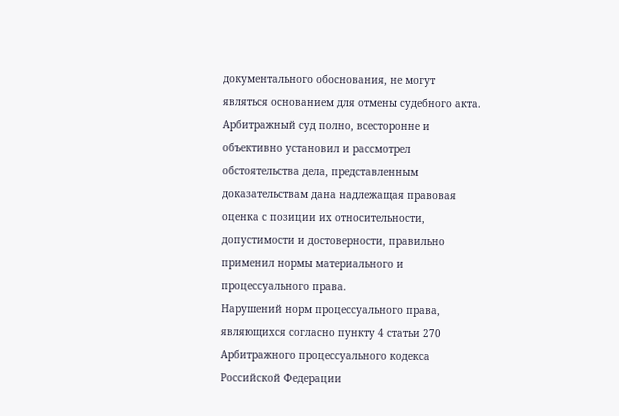документального обоснования, не могут являться основанием для отмены судебного акта.
Арбитражный суд полно, всесторонне и объективно установил и рассмотрел обстоятельства дела, представленным доказательствам дана надлежащая правовая оценка с позиции их относительности, допустимости и достоверности, правильно применил нормы материального и процессуального права.
Нарушений норм процессуального права, являющихся согласно пункту 4 статьи 270 Арбитражного процессуального кодекса Российской Федерации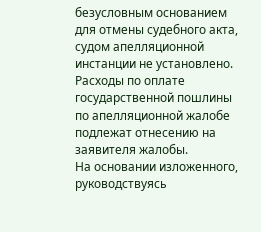безусловным основанием для отмены судебного акта, судом апелляционной инстанции не установлено.
Расходы по оплате государственной пошлины по апелляционной жалобе подлежат отнесению на заявителя жалобы.
На основании изложенного, руководствуясь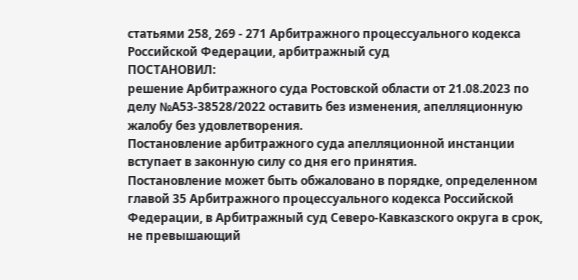статьями 258, 269 - 271 Арбитражного процессуального кодекса Российской Федерации, арбитражный суд
ПОСТАНОВИЛ:
решение Арбитражного суда Ростовской области от 21.08.2023 по делу №А53-38528/2022 оставить без изменения, апелляционную жалобу без удовлетворения.
Постановление арбитражного суда апелляционной инстанции вступает в законную силу со дня его принятия.
Постановление может быть обжаловано в порядке, определенном главой 35 Арбитражного процессуального кодекса Российской Федерации, в Арбитражный суд Северо-Кавказского округа в срок, не превышающий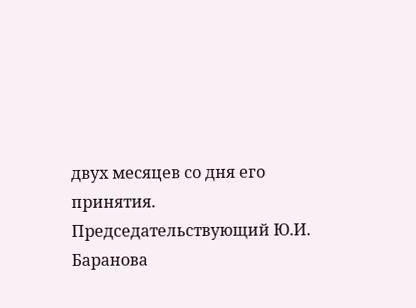двух месяцев со дня его принятия.
Председательствующий Ю.И. Баранова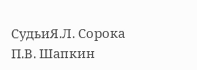СудьиЯ.Л. Сорока
П.В. Шапкин